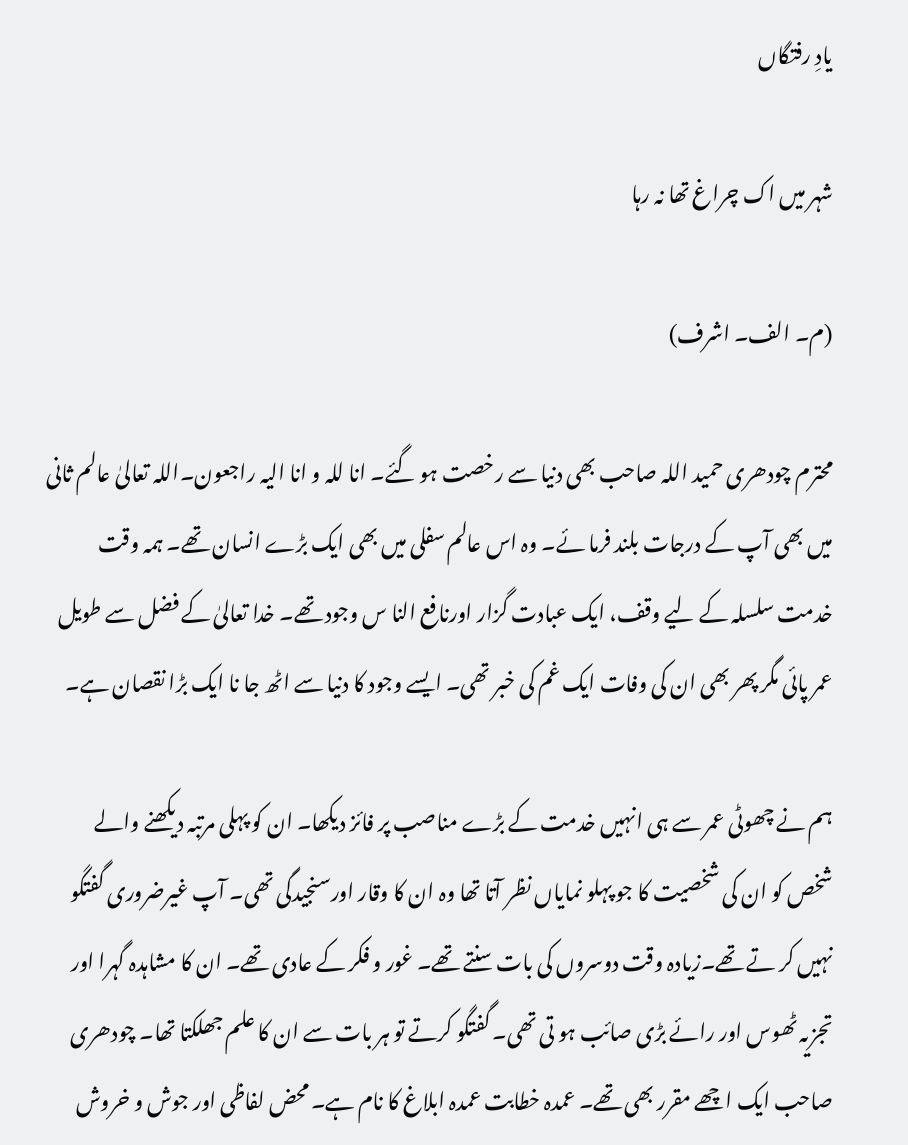یادِ رفتگاں

شہر میں اک چراغ تھا نہ رہا

(م۔ الف۔ اشرف)

محترم چودھری حمید اللہ صاحب بھی دنیا سے رخصت ہو گئے۔ انا للہ و انا الیہ راجعون۔اللہ تعالیٰ عالم ثانی میں بھی آپ کے درجات بلند فرما ئے۔ وہ اس عالم سفلی میں بھی ایک بڑے انسان تھے۔ ہمہ وقت خدمت سلسلہ کے لیے وقف، ایک عبادت گزار اورنافع النا س وجود تھے۔ خدا تعالیٰ کے فضل سے طویل عمر پائی مگر پھر بھی ان کی وفات ایک غم کی خبر تھی۔ ایسے وجود کا دنیا سے اٹھ جا نا ایک بڑا نقصان ہے۔

ہم نے چھوٹی عمر سے ہی انہیں خدمت کے بڑے مناصب پر فائز دیکھا۔ ان کو پہلی مرتبہ دیکھنے والے شخص کو ان کی شخصیت کا جو پہلو نمایاں نظر آتا تھا وہ ان کا وقار اورسنجیدگی تھی۔ آپ غیرضروری گفتگو نہیں کر تے تھے۔زیادہ وقت دوسروں کی بات سنتے تھے۔ غور و فکر کے عادی تھے۔ ان کا مشاہدہ گہرا اور تجزیہ ٹھوس اور رائے بڑی صائب ہو تی تھی۔ گفتگو کرتے تو ہر بات سے ان کا علم جھلکتا تھا۔ چودھری صاحب ایک اچھے مقرر بھی تھے۔ عمدہ خطابت عمدہ ابلاغ کا نام ہے۔ محض لفاظی اور جوش و خروش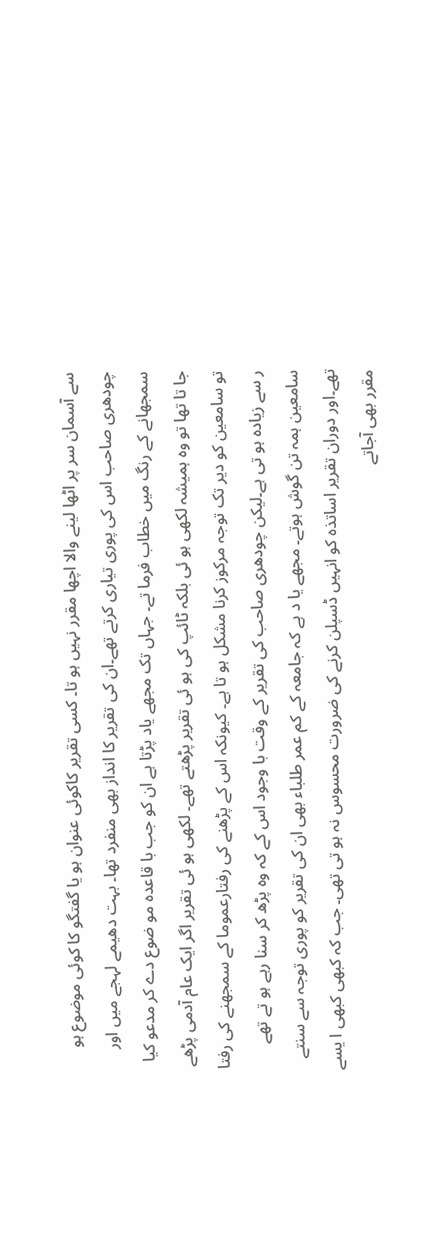سے آسمان سر پر اٹھا لینے والا اچھا مقرر نہیں ہو تا۔ کسی تقریر کاکوئی عنوان ہو یا گفتگو کا کوئی موضوع ہو چودھری صاحب اس کی پوری تیاری کرتے تھے۔ان کی تقریر کا انداز بھی منفرد تھا۔ بہت دھیمے لہجے میں اور سمجھانے کے رنگ میں خطاب فرما تے۔ جہاں تک مجھے یاد پڑتا ہے ان کو جب با قاعدہ مو ضوع دے کر مدعو کیا جا تا تھا تو وہ ہمیشہ لکھی ہو ئی بلکہ ٹائپ کی ہو ئی تقریر پڑھتے تھے۔ لکھی ہو ئی تقریر اگر ایک عام آدمی پڑھے تو سامعین کو دیر تک توجہ مرکوز کرنا مشکل ہو تا ہے۔ کیونکہ اس کے پڑھنے کی رفتارعموما کے سمجھنے کی رفتا ر سے زیادہ ہو تی ہے۔لیکن چودھری صاحب کی تقریر کے وقت با وجود اس کے کہ وہ پڑھ کر سنا رہے ہو تے تھے سامعین ہمہ تن گوش ہوتے۔ مجھے یا د ہے کہ جامعہ کے کم عمر طلباء بھی ان کی تقریر کو پوری توجہ سے سنتے تھے۔اور دوران تقریر اساتذہ کو انہیں ڈسپلن کرنے کی ضرورت محسوس نہ ہو تی تھی۔ جب کہ کبھی کبھی ا یسے مقرر بھی آجاتے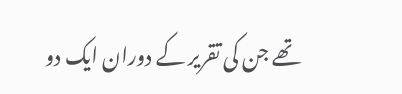تھے جن کی تقریر کے دوران ایک دو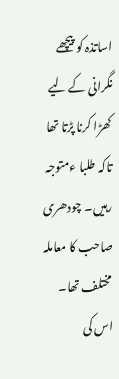اساتذہ کو پیچھے نگرانی کے لیے کھڑا کرنا پڑتا تھا تاکہ طلبا ءمتوجہ رہیں۔ چودھری صاحب کا معاملہ مختلف تھا۔ اس کی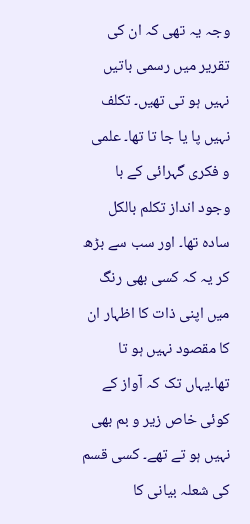وجہ یہ تھی کہ ان کی تقریر میں رسمی باتیں نہیں ہو تی تھیں۔ تکلف نہیں پا یا جا تا تھا۔ علمی و فکری گہرائی کے با وجود انداز تکلم بالکل سادہ تھا۔ اور سب سے بڑھ کر یہ کہ کسی بھی رنگ میں اپنی ذات کا اظہار ان کا مقصود نہیں ہو تا تھا۔یہاں تک کہ آواز کے کوئی خاص زیر و بم بھی نہیں ہو تے تھے۔ کسی قسم کی شعلہ بیانی کا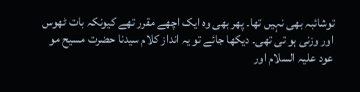توشائبہ بھی نہیں تھا۔ پھر بھی وہ ایک اچھے مقرر تھے کیونکہ بات ٹھوس اور وزنی ہو تی تھی۔ دیکھا جائے تو یہ انداز کلام سیدنا حضرت مسیح مو عود علیہ السلام اور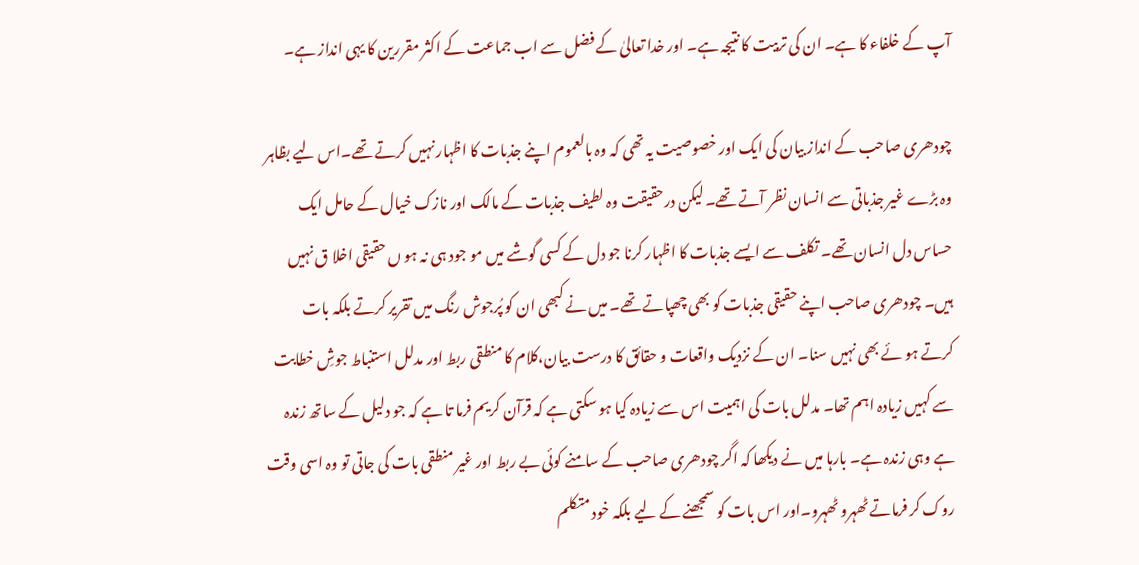آپ کے خلفاء کا ہے۔ ان کی تربیت کا نتیجہ ہے۔ اور خدا تعالیٰ کے فضل سے اب جماعت کے اکثر مقررین کا یہی انداز ہے۔

چودھری صاحب کے انداز بیان کی ایک اور خصوصیت یہ تھی کہ وہ بالعموم اپنے جذبات کا اظہار نہیں کرتے تھے۔اس لیے بظاہر وہ بڑے غیر جذباتی سے انسان نظر آتے تھے۔ لیکن درحقیقت وہ لطیف جذبات کے مالک اور نازک خیال کے حامل ایک حساس دل انسان تھے۔ تکلف سے ایسے جذبات کا اظہار کرنا جو دل کے کسی گوشے میں مو جود ہی نہ ہو ں حقیقی اخلا ق نہیں ہیں۔ چودھری صاحب اپنے حقیقی جذبات کو بھی چھپاتے تھے۔ میں نے کبھی ان کو پُرجوش رنگ میں تقریر کرتے بلکہ بات کرتے ہو ئے بھی نہیں سنا۔ ان کے نزدیک واقعات و حقائق کا درست بیان،کلام کا منطقی ربط اور مدلل استنباط جوشِ خطابت سے کہیں زیادہ اہم تھا۔ مدلل بات کی اہمیت اس سے زیادہ کیا ہو سکتی ہے کہ قرآن کریم فرما تا ہے کہ جو دلیل کے ساتھ زندہ ہے وہی زندہ ہے۔ بارہا میں نے دیکھا کہ اگر چودھری صاحب کے سامنے کوئی بے ربط اور غیر منطقی بات کی جاتی تو وہ اسی وقت روک کر فرماتے ٹھہرو ٹھہرو۔اور اس بات کو سمجھنے کے لیے بلکہ خود متکلم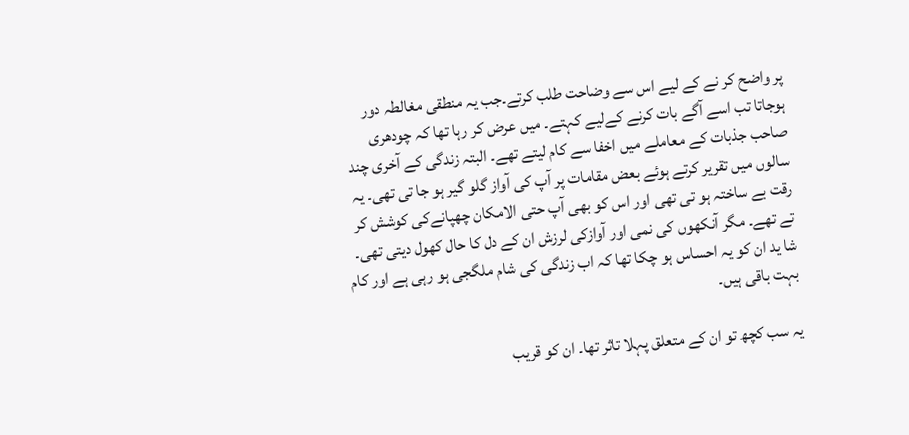پر واضح کر نے کے لیے اس سے وضاحت طلب کرتے۔جب یہ منطقی مغالطہ دور ہوجاتا تب اسے آگے بات کرنے کےلیے کہتے۔ میں عرض کر رہا تھا کہ چودھری صاحب جذبات کے معاملے میں اخفا سے کام لیتے تھے۔ البتہ زندگی کے آخری چند سالوں میں تقریر کرتے ہوئے بعض مقامات پر آپ کی آواز گلو گیر ہو جا تی تھی۔ یہ رقت بے ساختہ ہو تی تھی اور اس کو بھی آپ حتی الامکان چھپانےکی کوشش کر تے تھے۔ مگر آنکھوں کی نمی اور آوازکی لرزش ان کے دل کا حال کھول دیتی تھی۔ شا ید ان کو یہ احساس ہو چکا تھا کہ اب زندگی کی شام ملگجی ہو رہی ہے اور کام بہت باقی ہیں۔

یہ سب کچھ تو ان کے متعلق پہلا تاثر تھا۔ ان کو قریب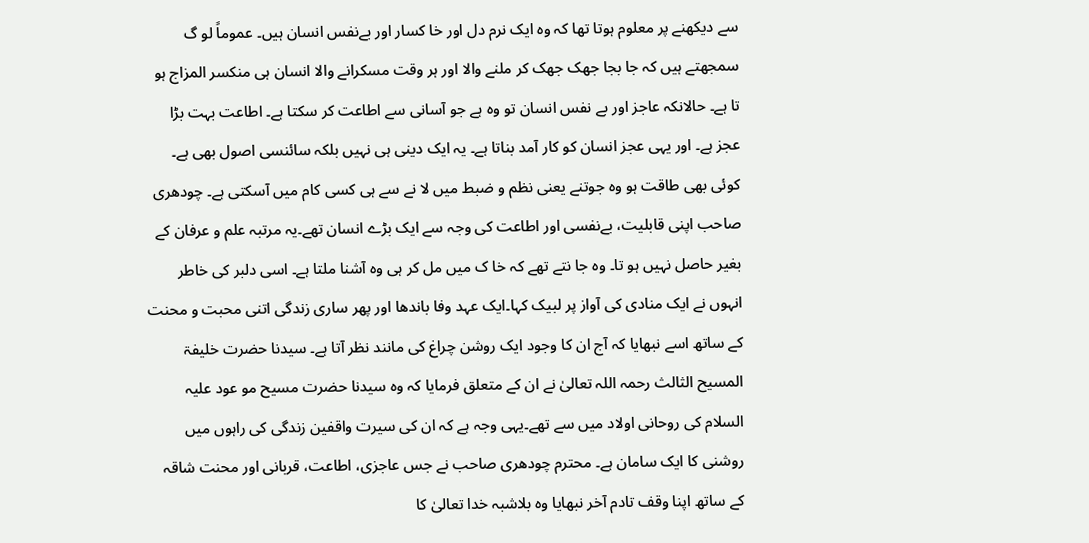سے دیکھنے پر معلوم ہوتا تھا کہ وہ ایک نرم دل اور خا کسار اور بےنفس انسان ہیں۔ عموماً لو گ سمجھتے ہیں کہ جا بجا جھک جھک کر ملنے والا اور ہر وقت مسکرانے والا انسان ہی منکسر المزاج ہو تا ہے۔ حالانکہ عاجز اور بے نفس انسان تو وہ ہے جو آسانی سے اطاعت کر سکتا ہے۔ اطاعت بہت بڑا عجز ہے۔ اور یہی عجز انسان کو کار آمد بناتا ہے۔ یہ ایک دینی ہی نہیں بلکہ سائنسی اصول بھی ہے۔ کوئی بھی طاقت ہو وہ جوتنے یعنی نظم و ضبط میں لا نے سے ہی کسی کام میں آسکتی ہے۔ چودھری صاحب اپنی قابلیت، بےنفسی اور اطاعت کی وجہ سے ایک بڑے انسان تھے۔یہ مرتبہ علم و عرفان کے بغیر حاصل نہیں ہو تا۔ وہ جا نتے تھے کہ خا ک میں مل کر ہی وہ آشنا ملتا ہے۔ اسی دلبر کی خاطر انہوں نے ایک منادی کی آواز پر لبیک کہا۔ایک عہد وفا باندھا اور پھر ساری زندگی اتنی محبت و محنت کے ساتھ اسے نبھایا کہ آج ان کا وجود ایک روشن چراغ کی مانند نظر آتا ہے۔ سیدنا حضرت خلیفۃ المسیح الثالث رحمہ اللہ تعالیٰ نے ان کے متعلق فرمایا کہ وہ سیدنا حضرت مسیح مو عود علیہ السلام کی روحانی اولاد میں سے تھے۔یہی وجہ ہے کہ ان کی سیرت واقفین زندگی کی راہوں میں روشنی کا ایک سامان ہے۔ محترم چودھری صاحب نے جس عاجزی، اطاعت، قربانی اور محنت شاقہ کے ساتھ اپنا وقف تادم آخر نبھایا وہ بلاشبہ خدا تعالیٰ کا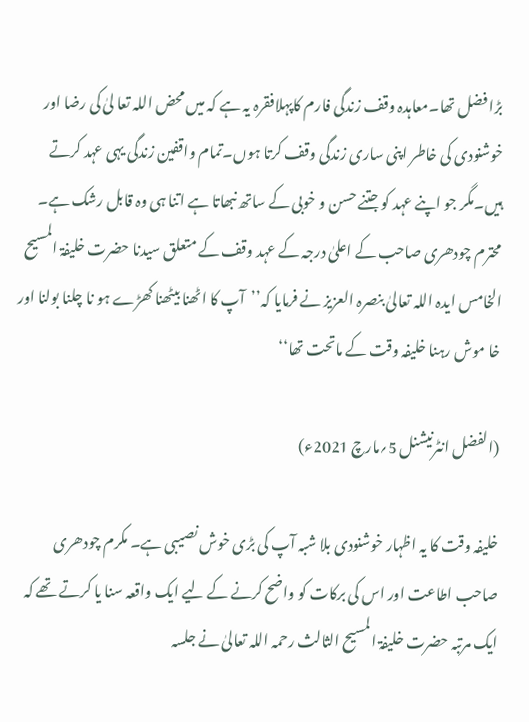بڑا فضل تھا۔معاہدہ وقف زندگی فارم کاپہلافقرہ یہ ہے کہ میں محض اللہ تعا لیٰ کی رضا اور خوشنودی کی خاطر اپنی ساری زندگی وقف کرتا ہوں۔تمام واقفین زندگی یہی عہد کرتے ہیں۔مگر جو اپنے عہد کو جتنے حسن و خوبی کے ساتھ نبھاتا ہے اتنا ہی وہ قابل رشک ہے۔ محترم چودھری صاحب کے اعلیٰ درجہ کے عہد وقف کے متعلق سیدنا حضرت خلیفۃ المسیح الخامس ایدہ اللہ تعالیٰ بنصرہ العزیز نے فرمایا کہ’’آپ کا اٹھنا بیٹھنا کھڑے ہو نا چلنا بولنا اور خا موش رہنا خلیفہ وقت کے ماتحت تھا‘‘

(الفضل انٹرنیشنل 5؍مارچ 2021ء)

خلیفہ وقت کا یہ اظہار خوشنودی بلا شبہ آپ کی بڑی خوش نصیبی ہے۔ مکرم چودھری صاحب اطاعت اور اس کی برکات کو واضح کرنے کے لیے ایک واقعہ سنا یا کرتے تھے کہ ایک مرتبہ حضرت خلیفۃ المسیح الثالث رحمہ اللہ تعالیٰ نے جلسہ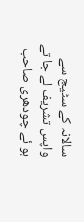سالانہ کے سٹیج سے واپس تشریف لے جا تے ہو ئے چودھری صاحب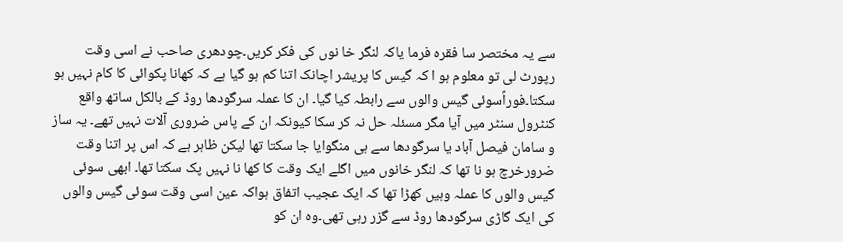سے یہ مختصر سا فقرہ فرما یاکہ لنگر خا نوں کی فکر کریں۔چودھری صاحب نے اسی وقت رپورٹ لی تو معلوم ہو ا کہ گیس کا پریشر اچانک اتنا کم ہو گیا ہے کہ کھانا پکوائی کا کام نہیں ہو سکتا۔فوراًسوئی گیس والوں سے رابطہ کیا گیا۔ ان کا عملہ سرگودھا روڈ کے بالکل ساتھ واقع کنٹرول سنٹر میں آیا مگر مسئلہ حل نہ کر سکا کیونکہ ان کے پاس ضروری آلات نہیں تھے۔ یہ ساز و سامان فیصل آباد یا سرگودھا سے ہی منگوایا جا سکتا تھا لیکن ظاہر ہے کہ اس پر اتنا وقت ضرورخرچ ہو نا تھا کہ لنگر خانوں میں اگلے ایک وقت کا کھا نا نہیں پک سکتا تھا۔ ابھی سوئی گیس والوں کا عملہ وہیں کھڑا تھا کہ ایک عجیب اتفاق ہواکہ عین اسی وقت سوئی گیس والوں کی ایک گاڑی سرگودھا روڈ سے گزر رہی تھی۔وہ ان کو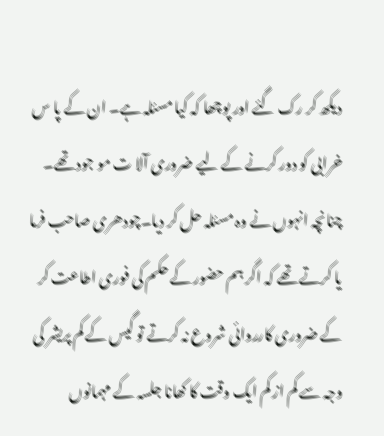دیکھ کر رک گئے اور پوچھا کہ کیا مسئلہ ہے۔ ان کے پا س خرابی کو دور کرنے کے لیے ضروری آلا ت مو جود تھے۔ چنانچہ انہوں نے وہ مسئلہ حل کر دیا۔چودھری صاحب فرما یا کرتے تھے کہ اگر ہم حضور کے حکم کی فوری اطاعت کر کے ضروری کارروائی شروع نہ کرتے تو گیس کے کم پریشر کی وجہ سے کم از کم ایک وقت کا کھانا جلسہ کے مہمانوں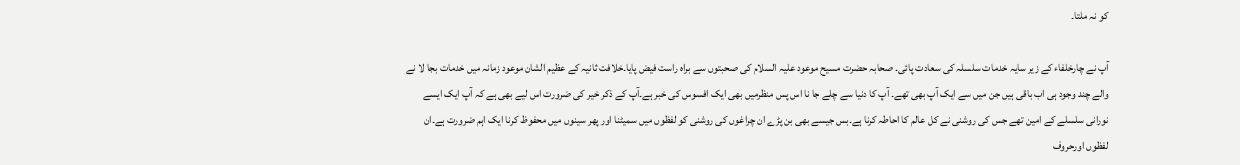کو نہ ملتا۔

آپ نے چارخلفاء کے زیر سایہ خدمات سلسلہ کی سعادت پائی۔ صحابہ حضرت مسیح موعود علیہ السلام کی صحبتوں سے براہ راست فیض پایا۔خلافت ثانیہ کے عظیم الشان موعود زمانہ میں خدمات بجا لا نے والے چند وجود ہی اب باقی ہیں جن میں سے ایک آپ بھی تھے۔ آپ کا دنیا سے چلے جا نا اس پس منظرمیں بھی ایک افسوس کی خبر ہے۔آپ کے ذکر خیر کی ضرورت اس لیے بھی ہے کہ آپ ایک ایسے نورانی سلسلے کے امین تھے جس کی روشنی نے کل عالم کا احاطہ کرنا ہے۔بس جیسے بھی بن پڑے ان چراغوں کی روشنی کو لفظوں میں سمیٹنا اور پھر سینوں میں محفوظ کرنا ایک اہم ضرورت ہے۔ان لفظوں اورحروف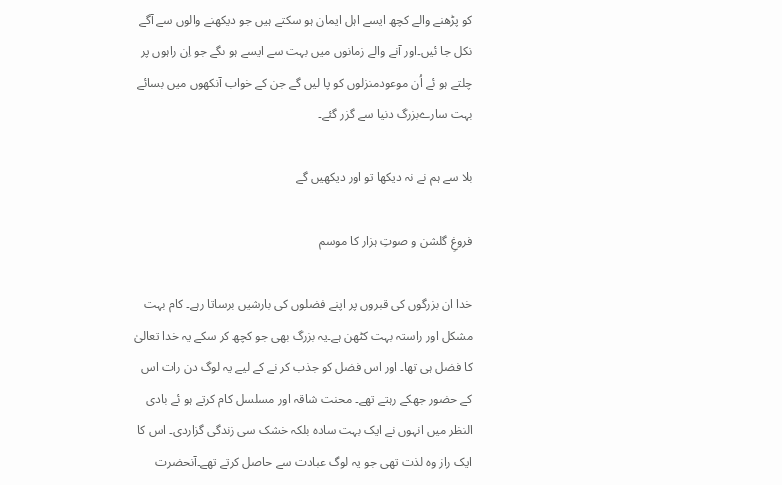کو پڑھنے والے کچھ ایسے اہل ایمان ہو سکتے ہیں جو دیکھنے والوں سے آگے نکل جا ئیں۔اور آنے والے زمانوں میں بہت سے ایسے ہو ںگے جو اِن راہوں پر چلتے ہو ئے اُن موعودمنزلوں کو پا لیں گے جن کے خواب آنکھوں میں بسائے بہت سارےبزرگ دنیا سے گزر گئے۔

بلا سے ہم نے نہ دیکھا تو اور دیکھیں گے

فروغِ گلشن و صوتِ ہزار کا موسم

خدا ان بزرگوں کی قبروں پر اپنے فضلوں کی بارشیں برساتا رہے۔ کام بہت مشکل اور راستہ بہت کٹھن ہے۔یہ بزرگ بھی جو کچھ کر سکے یہ خدا تعالیٰ کا فضل ہی تھا۔ اور اس فضل کو جذب کر نے کے لیے یہ لوگ دن رات اس کے حضور جھکے رہتے تھے۔ محنت شاقہ اور مسلسل کام کرتے ہو ئے بادی النظر میں انہوں نے ایک بہت سادہ بلکہ خشک سی زندگی گزاردی۔ اس کا ایک راز وہ لذت تھی جو یہ لوگ عبادت سے حاصل کرتے تھے۔آنحضرت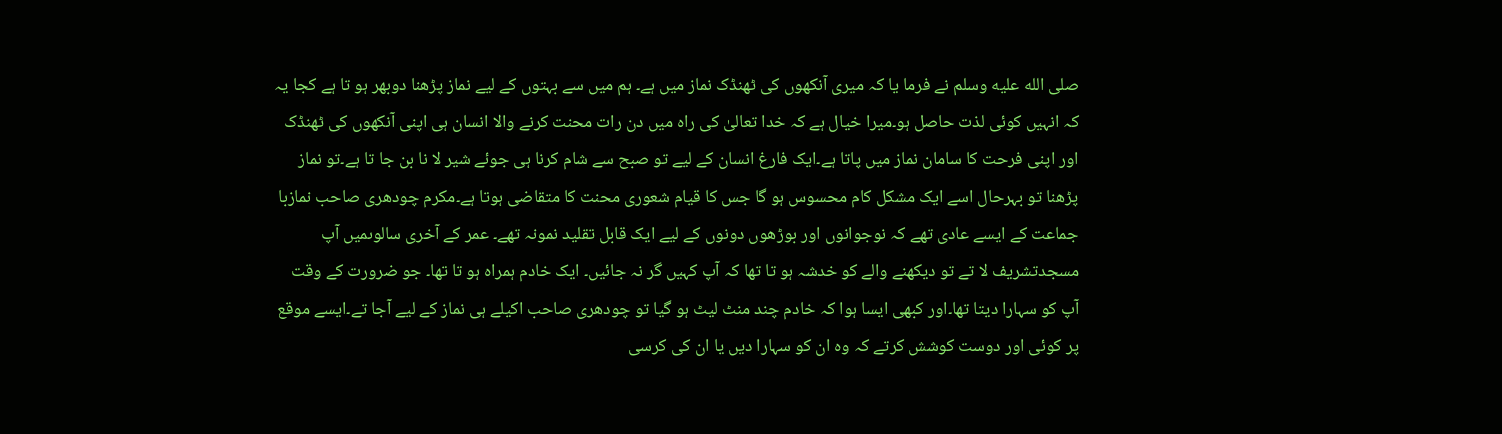صلى الله عليه وسلم نے فرما یا کہ میری آنکھوں کی ٹھنڈک نماز میں ہے۔ ہم میں سے بہتوں کے لیے نماز پڑھنا دوبھر ہو تا ہے کجا یہ کہ انہیں کوئی لذت حاصل ہو۔میرا خیال ہے کہ خدا تعالیٰ کی راہ میں دن رات محنت کرنے والا انسان ہی اپنی آنکھوں کی ٹھنڈک اور اپنی فرحت کا سامان نماز میں پاتا ہے۔ایک فارغ انسان کے لیے تو صبح سے شام کرنا ہی جوئے شیر لا نا بن جا تا ہے۔تو نماز پڑھنا تو بہرحال اسے ایک مشکل کام محسوس ہو گا جس کا قیام شعوری محنت کا متقاضی ہوتا ہے۔مکرم چودھری صاحب نمازبا جماعت کے ایسے عادی تھے کہ نوجوانوں اور بوڑھوں دونوں کے لیے ایک قابل تقلید نمونہ تھے۔ عمر کے آخری سالوںمیں آپ مسجدتشریف لا تے تو دیکھنے والے کو خدشہ ہو تا تھا کہ آپ کہیں گر نہ جائیں۔ ایک خادم ہمراہ ہو تا تھا۔ جو ضرورت کے وقت آپ کو سہارا دیتا تھا۔اور کبھی ایسا ہوا کہ خادم چند منٹ لیٹ ہو گیا تو چودھری صاحب اکیلے ہی نماز کے لیے آجا تے۔ایسے موقع پر کوئی اور دوست کوشش کرتے کہ وہ ان کو سہارا دیں یا ان کی کرسی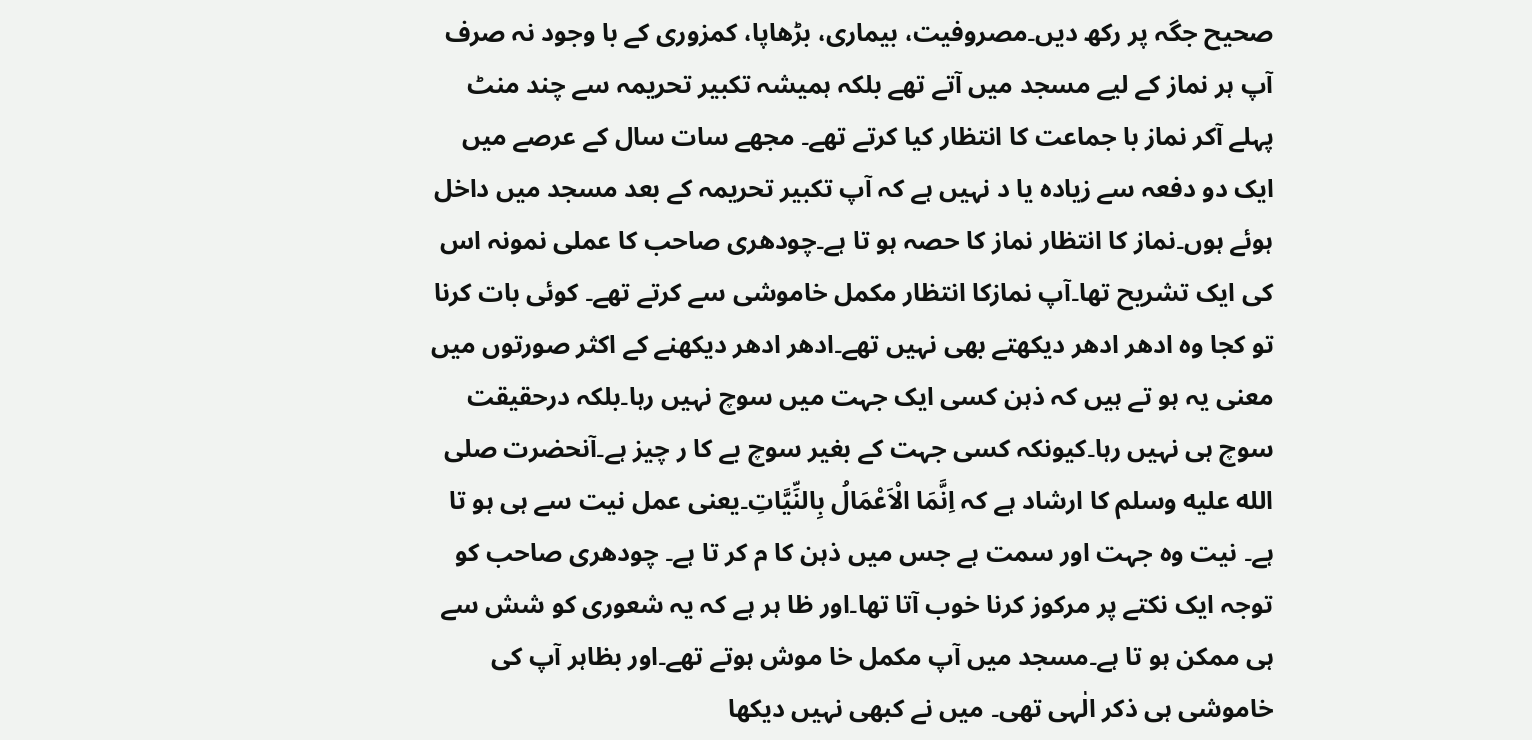صحیح جگہ پر رکھ دیں۔مصروفیت، بیماری، بڑھاپا، کمزوری کے با وجود نہ صرف آپ ہر نماز کے لیے مسجد میں آتے تھے بلکہ ہمیشہ تکبیر تحریمہ سے چند منٹ پہلے آکر نماز با جماعت کا انتظار کیا کرتے تھے۔ مجھے سات سال کے عرصے میں ایک دو دفعہ سے زیادہ یا د نہیں ہے کہ آپ تکبیر تحریمہ کے بعد مسجد میں داخل ہوئے ہوں۔نماز کا انتظار نماز کا حصہ ہو تا ہے۔چودھری صاحب کا عملی نمونہ اس کی ایک تشریح تھا۔آپ نمازکا انتظار مکمل خاموشی سے کرتے تھے۔ کوئی بات کرنا تو کجا وہ ادھر ادھر دیکھتے بھی نہیں تھے۔ادھر ادھر دیکھنے کے اکثر صورتوں میں معنی یہ ہو تے ہیں کہ ذہن کسی ایک جہت میں سوچ نہیں رہا۔بلکہ درحقیقت سوچ ہی نہیں رہا۔کیونکہ کسی جہت کے بغیر سوچ بے کا ر چیز ہے۔آنحضرت صلى الله عليه وسلم کا ارشاد ہے کہ اِنَّمَا الْاَعْمَالُ بِالنِّیَّاتِ۔یعنی عمل نیت سے ہی ہو تا ہے۔ نیت وہ جہت اور سمت ہے جس میں ذہن کا م کر تا ہے۔ چودھری صاحب کو توجہ ایک نکتے پر مرکوز کرنا خوب آتا تھا۔اور ظا ہر ہے کہ یہ شعوری کو شش سے ہی ممکن ہو تا ہے۔مسجد میں آپ مکمل خا موش ہوتے تھے۔اور بظاہر آپ کی خاموشی ہی ذکر الٰہی تھی۔ میں نے کبھی نہیں دیکھا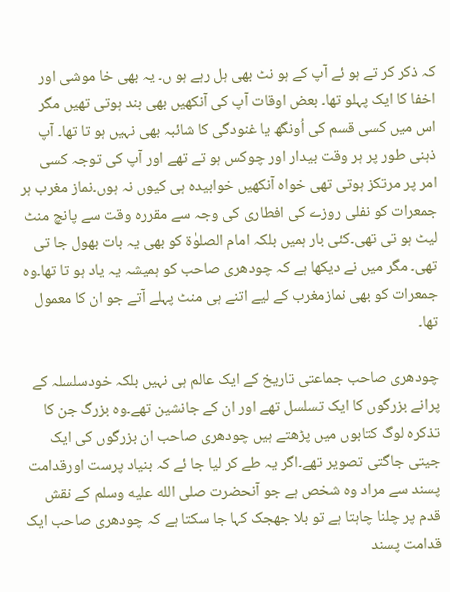کہ ذکر کر تے ہو ئے آپ کے ہو نٹ بھی ہل رہے ہو ں۔ یہ بھی خا موشی اور اخفا کا ایک پہلو تھا۔ بعض اوقات آپ کی آنکھیں بھی بند ہوتی تھیں مگر اس میں کسی قسم کی اُونگھ یا غنودگی کا شائبہ بھی نہیں ہو تا تھا۔ آپ ذہنی طور پر ہر وقت بیدار اور چوکس ہو تے تھے اور آپ کی توجہ کسی امر پر مرتکز ہوتی تھی خواہ آنکھیں خوابیدہ ہی کیوں نہ ہوں۔نماز مغرب ہر جمعرات کو نفلی روزے کی افطاری کی وجہ سے مقررہ وقت سے پانچ منٹ لیٹ ہو تی تھی۔کئی بار ہمیں بلکہ امام الصلوٰۃ کو بھی یہ بات بھول جا تی تھی۔ مگر میں نے دیکھا ہے کہ چودھری صاحب کو ہمیشہ یہ یاد ہو تا تھا۔وہ جمعرات کو بھی نمازمغرب کے لیے اتنے ہی منٹ پہلے آتے جو ان کا معمول تھا۔

چودھری صاحب جماعتی تاریخ کے ایک عالم ہی نہیں بلکہ خودسلسلہ کے پرانے بزرگوں کا ایک تسلسل تھے اور ان کے جانشین تھے۔وہ بزرگ جن کا تذکرہ لوگ کتابوں میں پڑھتے ہیں چودھری صاحب ان بزرگوں کی ایک جیتی جاگتی تصویر تھے۔اگر یہ طے کر لیا جا ئے کہ بنیاد پرست اورقدامت پسند سے مراد وہ شخص ہے جو آنحضرت صلى الله عليه وسلم کے نقش قدم پر چلنا چاہتا ہے تو بلا جھجک کہا جا سکتا ہے کہ چودھری صاحب ایک قدامت پسند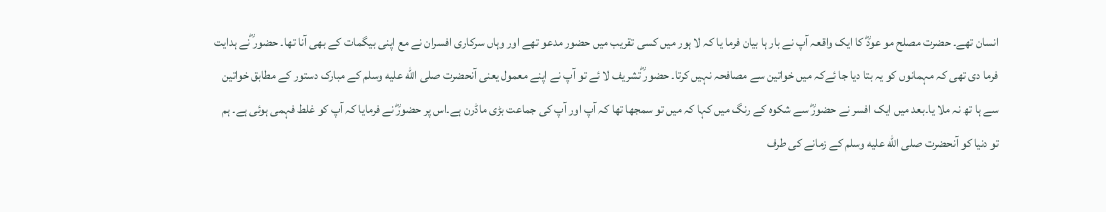انسان تھے۔ حضرت مصلح مو عودؓ کا ایک واقعہ آپ نے بار ہا بیان فرما یا کہ لا ہور میں کسی تقریب میں حضور مدعو تھے اور وہاں سرکاری افسران نے مع اپنی بیگمات کے بھی آنا تھا۔ حضور ؓنے ہدایت فرما دی تھی کہ مہمانوں کو یہ بتا دیا جا ئےکہ میں خواتین سے مصافحہ نہیں کرتا۔ حضور ؓتشریف لا ئے تو آپ نے اپنے معمول یعنی آنحضرت صلى الله عليه وسلم کے مبارک دستور کے مطابق خواتین سے ہا تھ نہ ملا یا۔بعد میں ایک افسر نے حضورؓ سے شکوہ کے رنگ میں کہا کہ میں تو سمجھا تھا کہ آپ اور آپ کی جماعت بڑی ماڈرن ہے۔اس پر حضورؓ نے فرمایا کہ آپ کو غلط فہمی ہوئی ہے۔ ہم تو دنیا کو آنحضرت صلى الله عليه وسلم کے زمانے کی طرف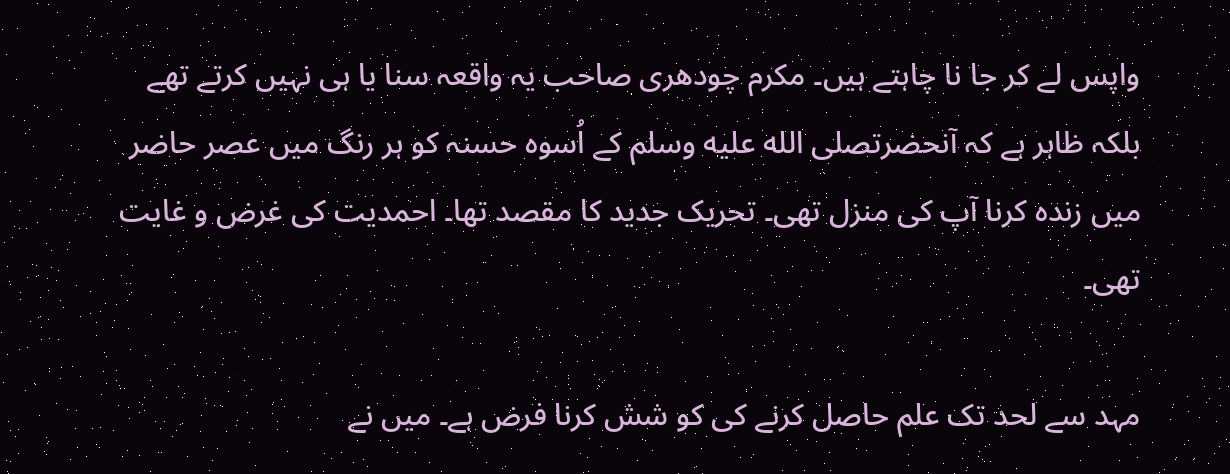واپس لے کر جا نا چاہتے ہیں۔ مکرم چودھری صاحب یہ واقعہ سنا یا ہی نہیں کرتے تھے بلکہ ظاہر ہے کہ آنحضرتصلى الله عليه وسلم کے اُسوہ حسنہ کو ہر رنگ میں عصر حاضر میں زندہ کرنا آپ کی منزل تھی۔ تحریک جدید کا مقصد تھا۔ احمدیت کی غرض و غایت تھی۔

مہد سے لحد تک علم حاصل کرنے کی کو شش کرنا فرض ہے۔ میں نے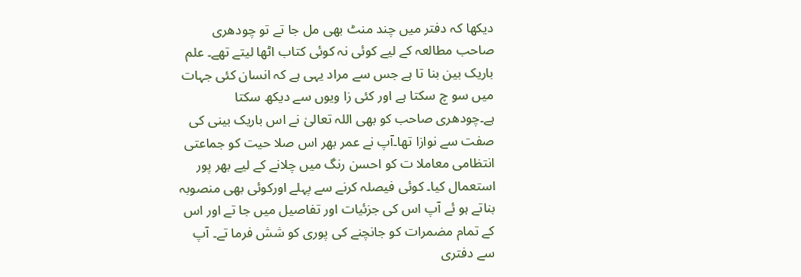دیکھا کہ دفتر میں چند منٹ بھی مل جا تے تو چودھری صاحب مطالعہ کے لیے کوئی نہ کوئی کتاب اٹھا لیتے تھے۔ علم باریک بین بنا تا ہے جس سے مراد یہی ہے کہ انسان کئی جہات میں سو چ سکتا ہے اور کئی زا ویوں سے دیکھ سکتا ہے۔چودھری صاحب کو بھی اللہ تعالیٰ نے اس باریک بینی کی صفت سے نوازا تھا۔آپ نے عمر بھر اس صلا حیت کو جماعتی انتظامی معاملا ت کو احسن رنگ میں چلانے کے لیے بھر پور استعمال کیا۔ کوئی فیصلہ کرنے سے پہلے اورکوئی بھی منصوبہ بناتے ہو ئے آپ اس کی جزئیات اور تفاصیل میں جا تے اور اس کے تمام مضمرات کو جانچنے کی پوری کو شش فرما تے۔ آپ سے دفتری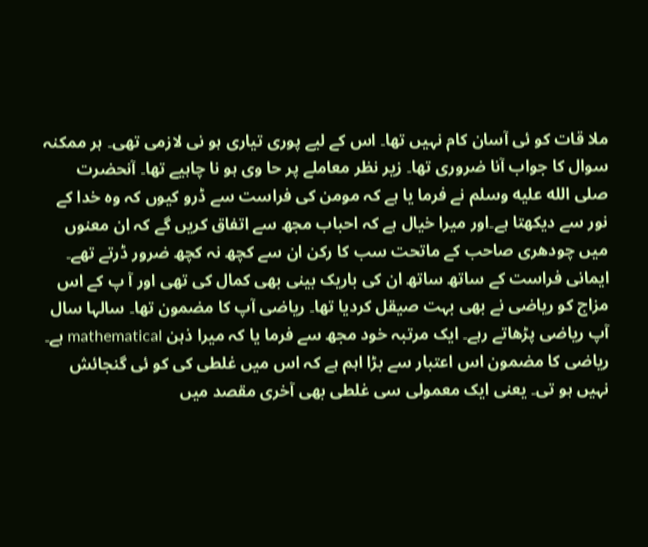ملا قات کو ئی آسان کام نہیں تھا۔ اس کے لیے پوری تیاری ہو نی لازمی تھی۔ ہر ممکنہ سوال کا جواب آنا ضروری تھا۔ زیر نظر معاملے پر حا وی ہو نا چاہیے تھا۔ آنحضرت صلى الله عليه وسلم نے فرما یا ہے کہ مومن کی فراست سے ڈرو کیوں کہ وہ خدا کے نور سے دیکھتا ہے۔اور میرا خیال ہے کہ احباب مجھ سے اتفاق کریں گے کہ ان معنوں میں چودھری صاحب کے ماتحت سب کا رکن ان سے کچھ نہ کچھ ضرور ڈرتے تھے۔ ایمانی فراست کے ساتھ ساتھ ان کی باریک بینی بھی کمال کی تھی اور آ پ کے اس مزاج کو ریاضی نے بھی بہت صیقل کردیا تھا۔ ریاضی آپ کا مضمون تھا۔ سالہا سال آپ ریاضی پڑھاتے رہے۔ ایک مرتبہ خود مجھ سے فرما یا کہ میرا ذہن mathematical ہے۔ ریاضی کا مضمون اس اعتبار سے بڑا اہم ہے کہ اس میں غلطی کی کو ئی گنجائش نہیں ہو تی۔ یعنی ایک معمولی سی غلطی بھی آخری مقصد میں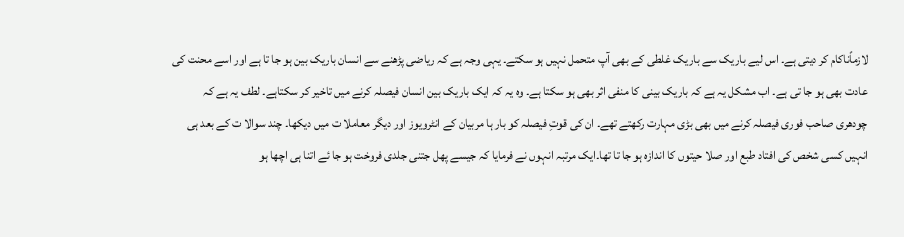لازماًناکام کر دیتی ہے۔ اس لیے باریک سے باریک غلطی کے بھی آپ متحمل نہیں ہو سکتے۔ یہی وجہ ہے کہ ریاضی پڑھنے سے انسان باریک بین ہو جا تا ہے اور اسے محنت کی عادت بھی ہو جا تی ہے۔ اب مشکل یہ ہے کہ باریک بینی کا منفی اثر بھی ہو سکتا ہے۔ وہ یہ کہ ایک باریک بین انسان فیصلہ کرنے میں تاخیر کر سکتاہے۔ لطف یہ ہے کہ چودھری صاحب فوری فیصلہ کرنے میں بھی بڑی مہارت رکھتے تھے۔ ان کی قوتِ فیصلہ کو بار ہا مربیان کے انٹرویوز اور دیگر معاملا ت میں دیکھا۔ چند سوالا ت کے بعد ہی انہیں کسی شخص کی افتاد طبع اور صلا حیتوں کا اندازہ ہو جا تا تھا۔ایک مرتبہ انہوں نے فرمایا کہ جیسے پھل جتنی جلدی فروخت ہو جا ئے اتنا ہی اچھا ہو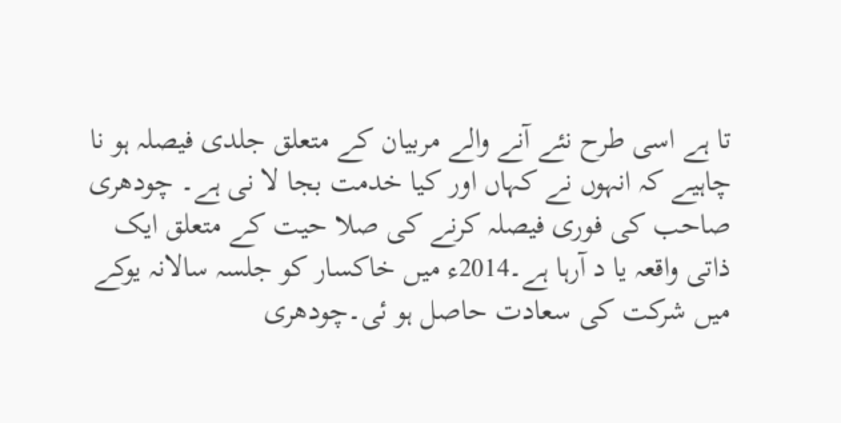تا ہے اسی طرح نئے آنے والے مربیان کے متعلق جلدی فیصلہ ہو نا چاہیے کہ انہوں نے کہاں اور کیا خدمت بجا لا نی ہے۔ چودھری صاحب کی فوری فیصلہ کرنے کی صلا حیت کے متعلق ایک ذاتی واقعہ یا د آرہا ہے۔2014ء میں خاکسار کو جلسہ سالانہ یوکے میں شرکت کی سعادت حاصل ہو ئی۔چودھری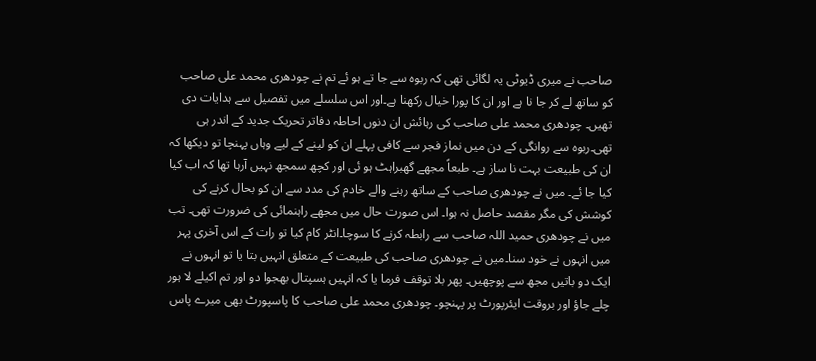صاحب نے میری ڈیوٹی یہ لگائی تھی کہ ربوہ سے جا تے ہو ئے تم نے چودھری محمد علی صاحب کو ساتھ لے کر جا نا ہے اور ان کا پورا خیال رکھنا ہے۔اور اس سلسلے میں تفصیل سے ہدایات دی تھیں۔ چودھری محمد علی صاحب کی رہائش ان دنوں احاطہ دفاتر تحریک جدید کے اندر ہی تھی۔ربوہ سے روانگی کے دن میں نماز فجر سے کافی پہلے ان کو لینے کے لیے وہاں پہنچا تو دیکھا کہ ان کی طبیعت بہت نا ساز ہے۔ طبعاً مجھے گھبراہٹ ہو ئی اور کچھ سمجھ نہیں آرہا تھا کہ اب کیا کیا جا ئے۔ میں نے چودھری صاحب کے ساتھ رہنے والے خادم کی مدد سے ان کو بحال کرنے کی کوشش کی مگر مقصد حاصل نہ ہوا۔ اس صورت حال میں مجھے راہنمائی کی ضرورت تھی۔ تب میں نے چودھری حمید اللہ صاحب سے رابطہ کرنے کا سوچا۔انٹر کام کیا تو رات کے اس آخری پہر میں انہوں نے خود سنا۔میں نے چودھری صاحب کی طبیعت کے متعلق انہیں بتا یا تو انہوں نے ایک دو باتیں مجھ سے پوچھیں۔ پھر بلا توقف فرما یا کہ انہیں ہسپتال بھجوا دو اور تم اکیلے لا ہور چلے جاؤ اور بروقت ایئرپورٹ پر پہنچو۔ چودھری محمد علی صاحب کا پاسپورٹ بھی میرے پاس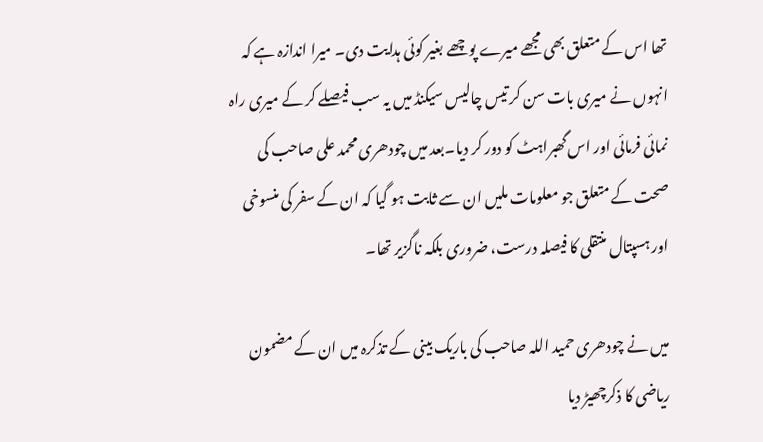تھا اس کے متعلق بھی مجھے میرے پوچھے بغیر کوئی ہدایت دی۔ میرا اندازہ ہے کہ انہوں نے میری بات سن کر تیس چالیس سیکنڈ میں یہ سب فیصلے کر کے میری راہ نمائی فرمائی اور اس گھبراہٹ کو دور کر دیا۔بعد میں چودھری محمد علی صاحب کی صحت کے متعلق جو معلومات ملیں ان سے ثابت ہو گیا کہ ان کے سفر کی منسوخی اور ہسپتال منتقلی کا فیصلہ درست، ضروری بلکہ ناگزیر تھا۔

میں نے چودھری حمید اللہ صاحب کی باریک بینی کے تذکرہ میں ان کے مضمون ریاضی کا ذکرچھیڑ دیا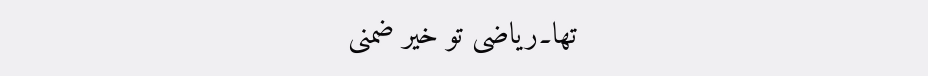تھا۔ریاضی تو خیر ضمنی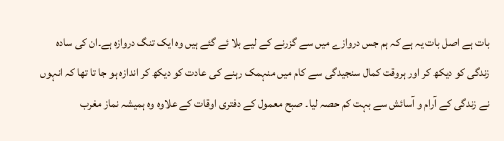بات ہے اصل بات یہ ہے کہ ہم جس دروازے میں سے گزرنے کے لیے بلا ئے گئے ہیں وہ ایک تنگ دروازہ ہے۔ان کی سادہ زندگی کو دیکھ کر اور ہروقت کمال سنجیدگی سے کام میں منہمک رہنے کی عادت کو دیکھ کر اندازہ ہو جا تا تھا کہ انہوں نے زندگی کے آرام و آسائش سے بہت کم حصہ لیا۔ صبح معمول کے دفتری اوقات کے علاوہ وہ ہمیشہ نماز مغرب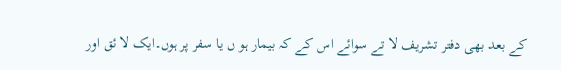کے بعد بھی دفتر تشریف لا تے سوائے اس کے کہ بیمار ہو ں یا سفر پر ہوں۔ایک لا ئق اور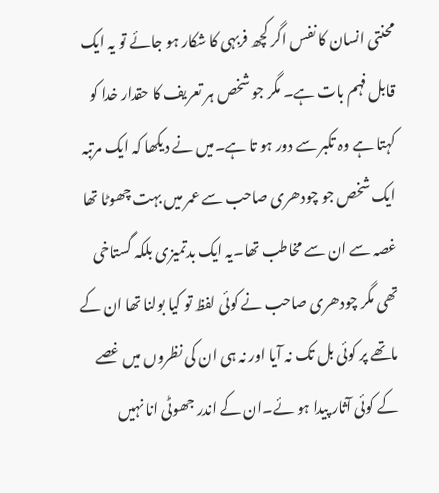محنتی انسان کا نفس اگر کچھ فربہی کا شکار ہو جائے تو یہ ایک قابل فہم بات ہے۔ مگر جو شخص ہر تعریف کا حقدار خدا کو کہتا ہے وہ تکبر سے دور ہو تا ہے۔میں نے دیکھا کہ ایک مرتبہ ایک شخص جو چودھری صاحب سے عمر میں بہت چھوٹا تھا غصہ سے ان سے مخاطب تھا۔یہ ایک بدتمیزی بلکہ گستاخی تھی مگر چودھری صاحب نے کوئی لفظ تو کیا بولنا تھا ان کے ماتھے پر کوئی بل تک نہ آیا اور نہ ہی ان کی نظروں میں غصے کے کوئی آثار پیدا ہو ئے۔ان کے اندر جھوٹی انا نہیں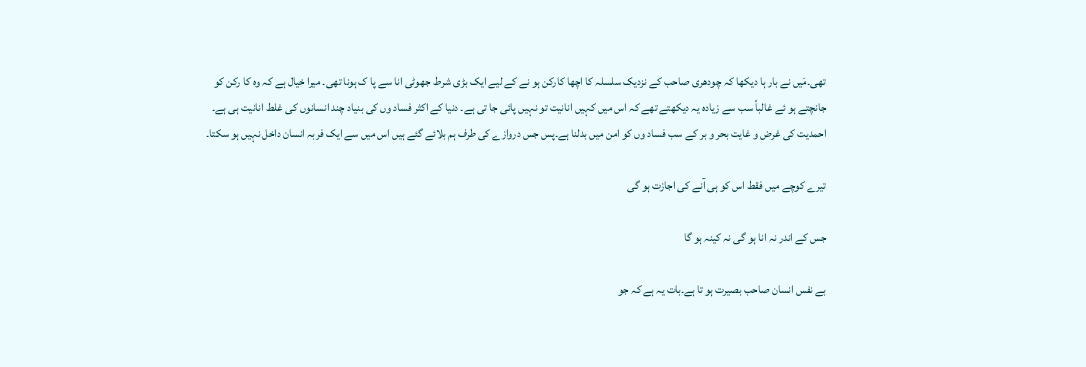تھی۔مَیں نے بار ہا دیکھا کہ چودھری صاحب کے نزدیک سلسلہ کا اچھا کارکن ہو نے کے لیے ایک بڑی شرط جھوٹی انا سے پا ک ہونا تھی۔ میرا خیال ہے کہ وہ کا رکن کو جانچتے ہو ئے غالباً سب سے زیادہ یہ دیکھتے تھے کہ اس میں کہیں انانیت تو نہیں پائی جا تی ہے۔ دنیا کے اکثر فساد وں کی بنیاد چند انسانوں کی غلط انانیت ہی ہے۔ احمدیت کی غرض و غایت بحر و بر کے سب فساد وں کو امن میں بدلنا ہے۔پس جس دروازے کی طرف ہم بلائے گئے ہیں اس میں سے ایک فربہ انسان داخل نہیں ہو سکتا۔

تیرے کوچے میں فقط اس کو ہی آنے کی اجازت ہو گی

جس کے اندر نہ انا ہو گی نہ کینہ ہو گا

بے نفس انسان صاحب بصیرت ہو تا ہے۔بات یہ ہے کہ جو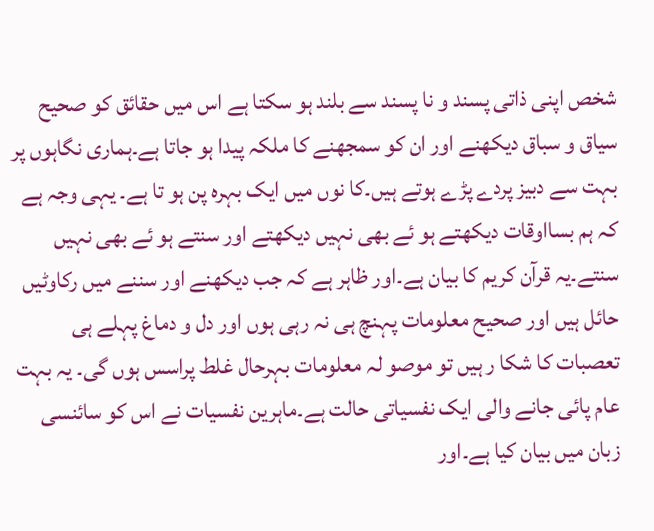شخص اپنی ذاتی پسند و نا پسند سے بلند ہو سکتا ہے اس میں حقائق کو صحیح سیاق و سباق دیکھنے اور ان کو سمجھنے کا ملکہ پیدا ہو جاتا ہے۔ہماری نگاہوں پر بہت سے دبیز پردے پڑے ہوتے ہیں۔کا نوں میں ایک بہرہ پن ہو تا ہے۔ یہی وجہ ہے کہ ہم بسااوقات دیکھتے ہو ئے بھی نہیں دیکھتے اور سنتے ہو ئے بھی نہیں سنتے۔یہ قرآن کریم کا بیان ہے۔اور ظاہر ہے کہ جب دیکھنے اور سننے میں رکاوٹیں حائل ہیں اور صحیح معلومات پہنچ ہی نہ رہی ہوں اور دل و دماغ پہلے ہی تعصبات کا شکا ر ہیں تو موصو لہ معلومات بہرحال غلط پراسس ہوں گی۔ یہ بہت عام پائی جانے والی ایک نفسیاتی حالت ہے۔ماہرین نفسیات نے اس کو سائنسی زبان میں بیان کیا ہے۔اور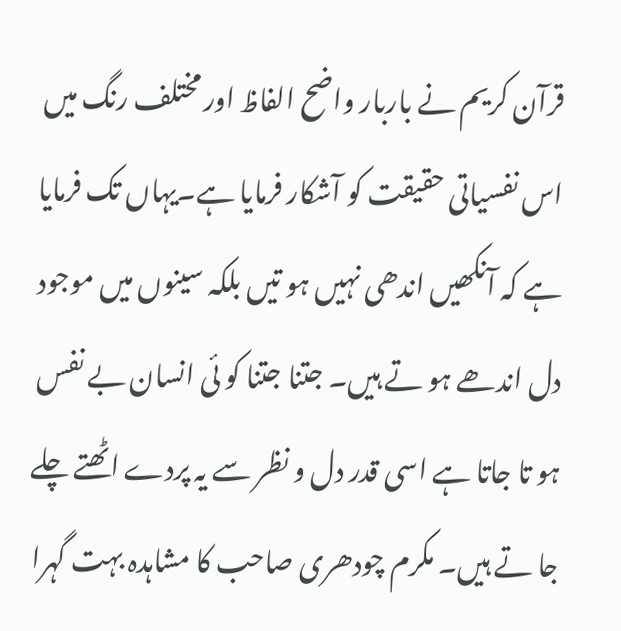قرآن کریم نے باربار واضح الفاظ اور مختلف رنگ میں اس نفسیاتی حقیقت کو آشکار فرمایا ہے۔یہاں تک فرمایا ہے کہ آنکھیں اندھی نہیں ہو تیں بلکہ سینوں میں موجود دل اندھے ہو تے ہیں۔ جتنا جتنا کو ئی انسان بے نفس ہو تا جاتا ہے اسی قدر دل و نظر سے یہ پردے اٹھتے چلے جا تے ہیں۔ مکرم چودھری صاحب کا مشاہدہ بہت گہرا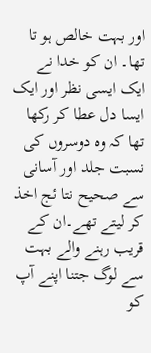اور بہت خالص ہو تا تھا۔ ان کو خدا نے ایک ایسی نظر اور ایک ایسا دل عطا کر رکھا تھا کہ وہ دوسروں کی نسبت جلد اور آسانی سے صحیح نتا ئج اخذ کر لیتے تھے۔ان کے قریب رہنے والے بہت سے لوگ جتنا اپنے آپ کو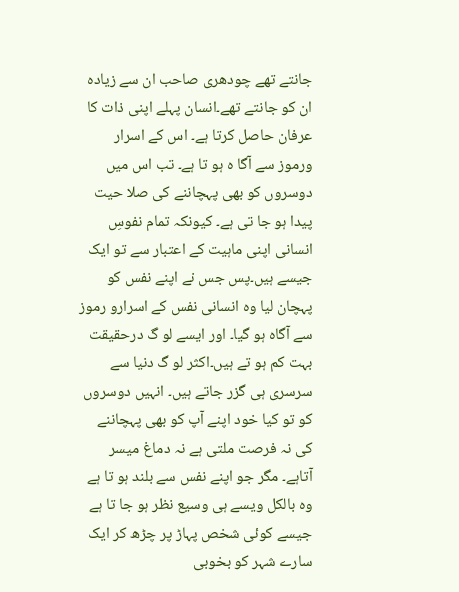جانتے تھے چودھری صاحب ان سے زیادہ ان کو جانتے تھے۔انسان پہلے اپنی ذات کا عرفان حاصل کرتا ہے۔ اس کے اسرار ورموز سے آگا ہ ہو تا ہے۔ تب اس میں دوسروں کو بھی پہچاننے کی صلا حیت پیدا ہو جا تی ہے۔ کیونکہ تمام نفوسِ انسانی اپنی ماہیت کے اعتبار سے تو ایک جیسے ہیں۔پس جس نے اپنے نفس کو پہچان لیا وہ انسانی نفس کے اسرارو رموز سے آگاہ ہو گیا۔ اور ایسے لو گ درحقیقت بہت کم ہو تے ہیں۔اکثر لو گ دنیا سے سرسری ہی گزر جاتے ہیں۔ انہیں دوسروں کو تو کیا خود اپنے آپ کو بھی پہچاننے کی نہ فرصت ملتی ہے نہ دماغ میسر آتاہے۔ مگر جو اپنے نفس سے بلند ہو تا ہے وہ بالکل ویسے ہی وسیع نظر ہو جا تا ہے جیسے کوئی شخص پہاڑ پر چڑھ کر ایک سارے شہر کو بخوبی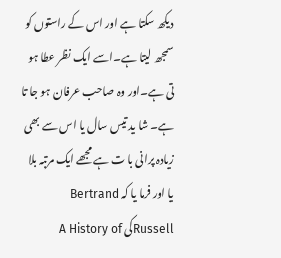دیکھ سکتا ہے اور اس کے راستوں کو سمجھ لیتا ہے۔اسے ایک نظر عطا ہو تی ہے۔اور وہ صاحب عرفان ہو جا تا ہے۔ شا ید تیس سال یا اس سے بھی زیادہ پرانی با ت ہے مجھے ایک مرتبہ بلا یا اور فرما یا کہ Bertrand Russellکی A History of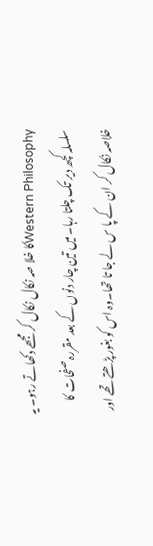Western Philosophyکا خلا صہ نکال نکال کر مجھے دکھاتے رہو۔ یہ سلسلہ کچھ دیر تک چلتا رہا۔ میں تین چار دنوں کے بعد مقررہ صفحات کا خلاصہ نکال کر ان کے پا س لے جا تا تھا۔وہ اس کو بغور پڑھتے تھے اور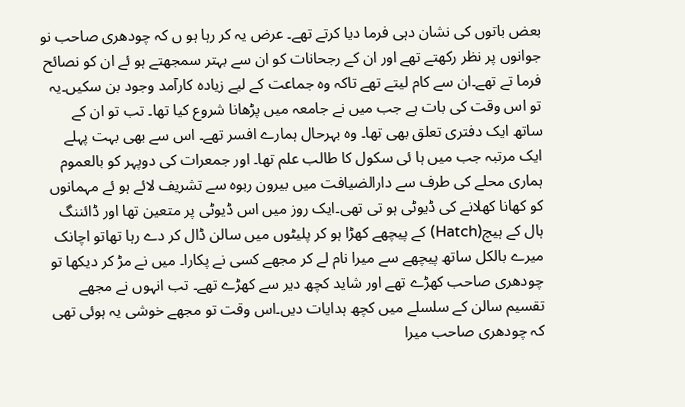بعض باتوں کی نشان دہی فرما دیا کرتے تھے۔ عرض یہ کر رہا ہو ں کہ چودھری صاحب نو جوانوں پر نظر رکھتے تھے اور ان کے رجحانات کو ان سے بہتر سمجھتے ہو ئے ان کو نصائح فرما تے تھے۔ان سے کام لیتے تھے تاکہ وہ جماعت کے لیے زیادہ کارآمد وجود بن سکیں۔یہ تو اس وقت کی بات ہے جب میں نے جامعہ میں پڑھانا شروع کیا تھا۔ تب تو ان کے ساتھ ایک دفتری تعلق بھی تھا۔ وہ بہرحال ہمارے افسر تھے۔ اس سے بھی بہت پہلے ایک مرتبہ جب میں ہا ئی سکول کا طالب علم تھا۔ اور جمعرات کی دوپہر کو بالعموم ہماری محلے کی طرف سے دارالضیافت میں بیرون ربوہ سے تشریف لائے ہو ئے مہمانوں کو کھانا کھلانے کی ڈیوٹی ہو تی تھی۔ایک روز میں اس ڈیوٹی پر متعین تھا اور ڈائننگ ہال کے ہیچ(Hatch) کے پیچھے کھڑا ہو کر پلیٹوں میں سالن ڈال کر دے رہا تھاتو اچانک میرے بالکل ساتھ پیچھے سے میرا نام لے کر مجھے کسی نے پکارا۔ میں نے مڑ کر دیکھا تو چودھری صاحب کھڑے تھے اور شاید کچھ دیر سے کھڑے تھے۔ تب انہوں نے مجھے تقسیم سالن کے سلسلے میں کچھ ہدایات دیں۔اس وقت تو مجھے خوشی یہ ہوئی تھی کہ چودھری صاحب میرا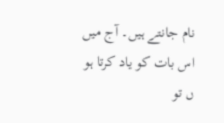نام جانتے ہیں۔ آج میں اس بات کو یاد کرتا ہو ں تو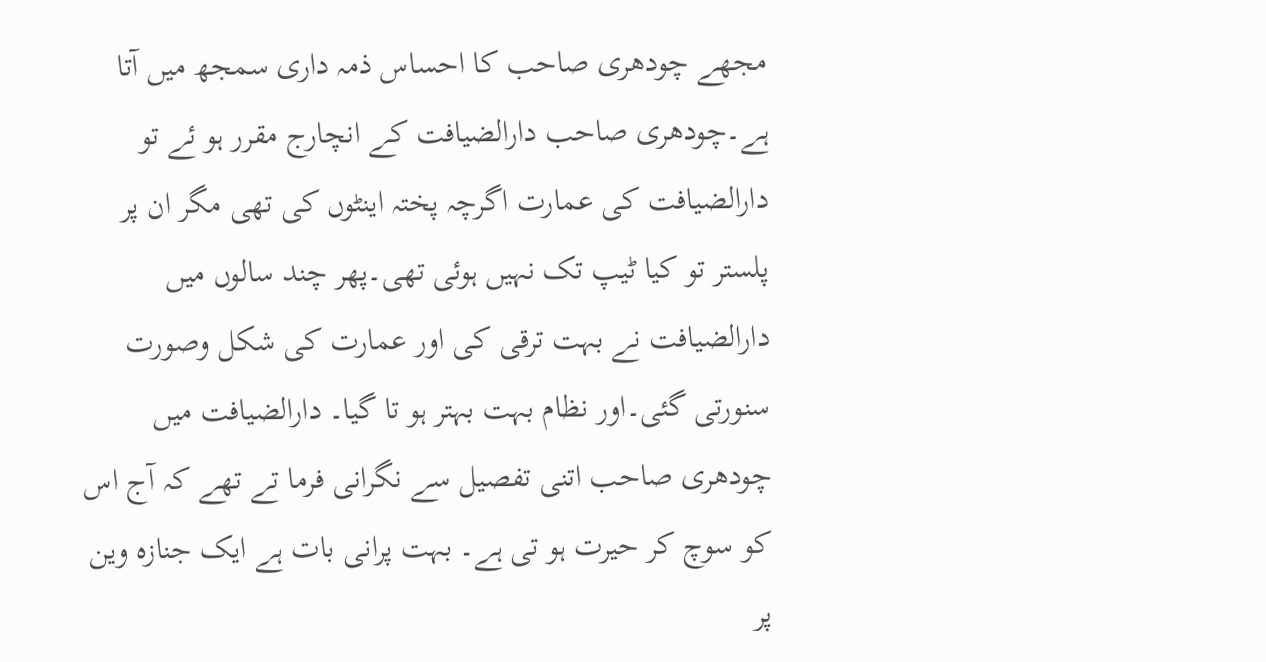مجھے چودھری صاحب کا احساس ذمہ داری سمجھ میں آتا ہے۔چودھری صاحب دارالضیافت کے انچارج مقرر ہو ئے تو دارالضیافت کی عمارت اگرچہ پختہ اینٹوں کی تھی مگر ان پر پلستر تو کیا ٹیپ تک نہیں ہوئی تھی۔پھر چند سالوں میں دارالضیافت نے بہت ترقی کی اور عمارت کی شکل وصورت سنورتی گئی۔اور نظام بہت بہتر ہو تا گیا۔ دارالضیافت میں چودھری صاحب اتنی تفصیل سے نگرانی فرما تے تھے کہ آج اس کو سوچ کر حیرت ہو تی ہے۔ بہت پرانی بات ہے ایک جنازہ وین پر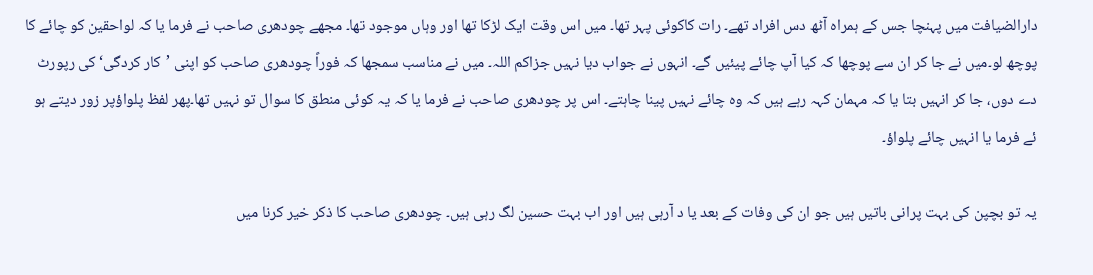دارالضیافت میں پہنچا جس کے ہمراہ آٹھ دس افراد تھے۔ رات کاکوئی پہر تھا۔ میں اس وقت ایک لڑکا تھا اور وہاں موجود تھا۔ مجھے چودھری صاحب نے فرما یا کہ لواحقین کو چائے کا پوچھ لو۔میں نے جا کر ان سے پوچھا کہ کیا آپ چائے پیئیں گے۔ انہوں نے جواب دیا نہیں جزاکم اللہ۔ میں نے مناسب سمجھا کہ فوراً چودھری صاحب کو اپنی ’کار کردگی‘ کی رپورٹ دے دوں، جا کر انہیں بتا یا کہ مہمان کہہ رہے ہیں کہ وہ چائے نہیں پینا چاہتے۔ اس پر چودھری صاحب نے فرما یا کہ یہ کوئی منطق کا سوال تو نہیں تھا۔پھر لفظ پلواؤپر زور دیتے ہو ئے فرما یا انہیں چائے پلواؤ۔

یہ تو بچپن کی بہت پرانی باتیں ہیں جو ان کی وفات کے بعد یا د آرہی ہیں اور اب بہت حسین لگ رہی ہیں۔ چودھری صاحب کا ذکر خیر کرنا میں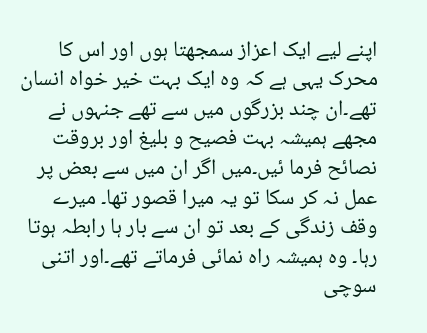اپنے لیے ایک اعزاز سمجھتا ہوں اور اس کا محرک یہی ہے کہ وہ ایک بہت خیر خواہ انسان تھے۔ان چند بزرگوں میں سے تھے جنہوں نے مجھے ہمیشہ بہت فصیح و بلیغ اور بروقت نصائح فرما ئیں۔میں اگر ان میں سے بعض پر عمل نہ کر سکا تو یہ میرا قصور تھا۔ میرے وقف زندگی کے بعد تو ان سے بار ہا رابطہ ہوتا رہا۔ وہ ہمیشہ راہ نمائی فرماتے تھے۔اور اتنی سوچی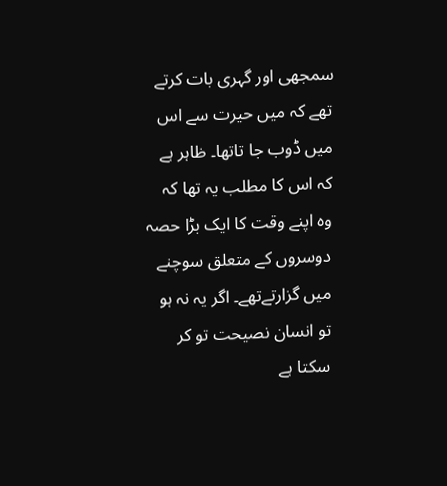سمجھی اور گہری بات کرتے تھے کہ میں حیرت سے اس میں ڈوب جا تاتھا۔ ظاہر ہے کہ اس کا مطلب یہ تھا کہ وہ اپنے وقت کا ایک بڑا حصہ دوسروں کے متعلق سوچنے میں گزارتےتھے۔ اگر یہ نہ ہو تو انسان نصیحت تو کر سکتا ہے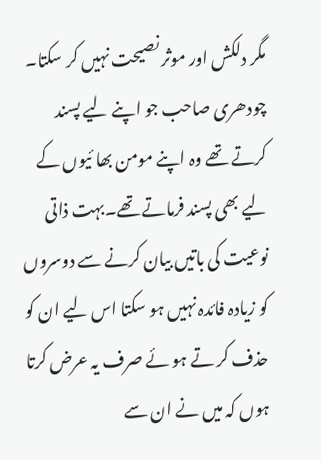مگر دلکش اور موثر نصیحت نہیں کر سکتا۔ چودھری صاحب جو اپنے لیے پسند کرتے تھے وہ اپنے مومن بھا ئیوں کے لیے بھی پسند فرماتے تھے۔بہت ذاتی نوعیت کی باتیں بیان کرنے سے دوسروں کو زیادہ فائدہ نہیں ہو سکتا اس لیے ان کو حذف کر تے ہو ئے صرف یہ عرض کرتا ہوں کہ میں نے ان سے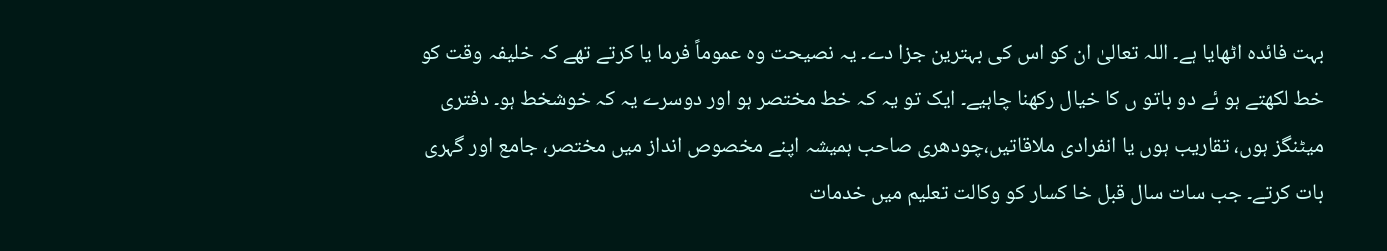بہت فائدہ اٹھایا ہے۔ اللہ تعالیٰ ان کو اس کی بہترین جزا دے۔ یہ نصیحت وہ عموماً فرما یا کرتے تھے کہ خلیفہ وقت کو خط لکھتے ہو ئے دو باتو ں کا خیال رکھنا چاہیے۔ ایک تو یہ کہ خط مختصر ہو اور دوسرے یہ کہ خوشخط ہو۔ دفتری میٹنگز ہوں، تقاریب ہوں یا انفرادی ملاقاتیں،چودھری صاحب ہمیشہ اپنے مخصوص انداز میں مختصر، جامع اور گہری بات کرتے۔ جب سات سال قبل خا کسار کو وکالت تعلیم میں خدمات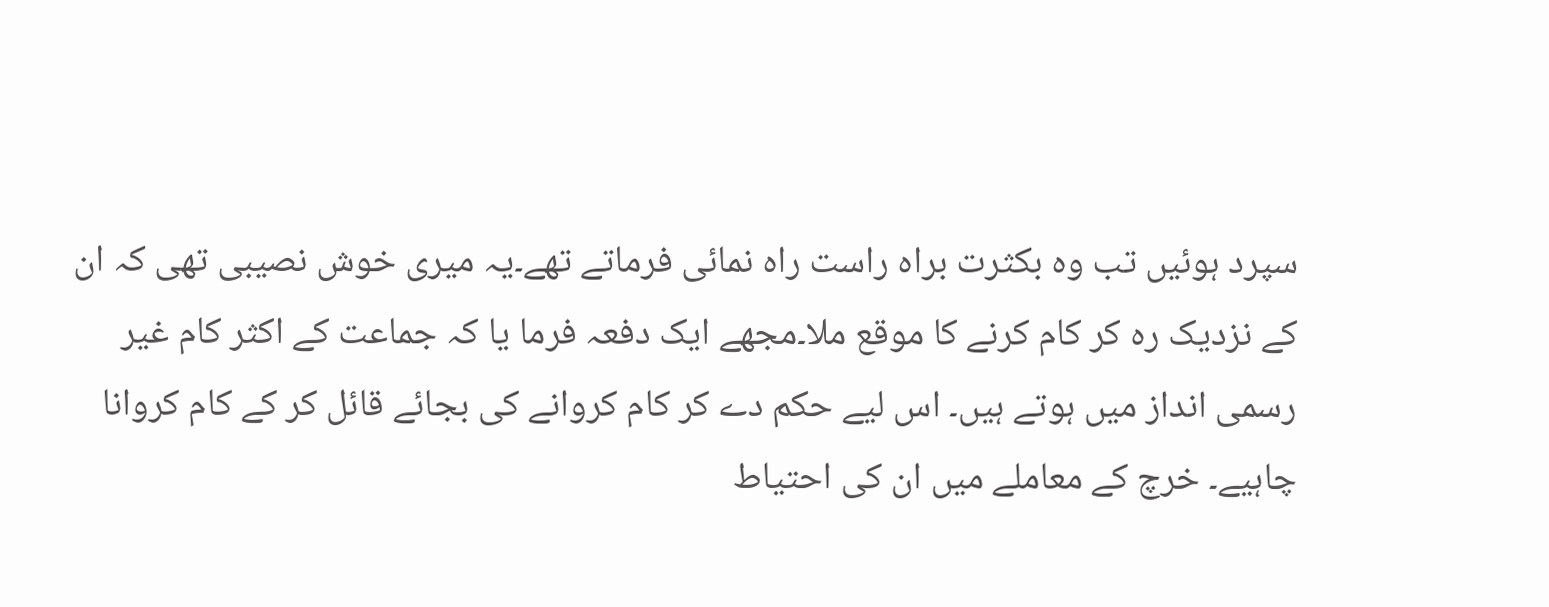سپرد ہوئیں تب وہ بکثرت براہ راست راہ نمائی فرماتے تھے۔یہ میری خوش نصیبی تھی کہ ان کے نزدیک رہ کر کام کرنے کا موقع ملا۔مجھے ایک دفعہ فرما یا کہ جماعت کے اکثر کام غیر رسمی انداز میں ہوتے ہیں۔ اس لیے حکم دے کر کام کروانے کی بجائے قائل کر کے کام کروانا چاہیے۔ خرچ کے معاملے میں ان کی احتیاط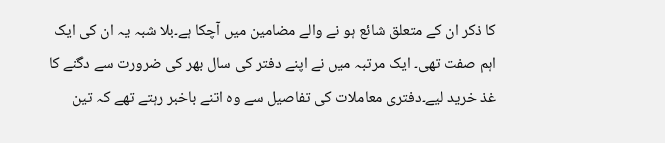کا ذکر ان کے متعلق شائع ہو نے والے مضامین میں آچکا ہے۔بلا شبہ یہ ان کی ایک اہم صفت تھی۔ ایک مرتبہ میں نے اپنے دفتر کی سال بھر کی ضرورت سے دگنے کا غذ خرید لیے۔دفتری معاملات کی تفاصیل سے وہ اتنے باخبر رہتے تھے کہ تین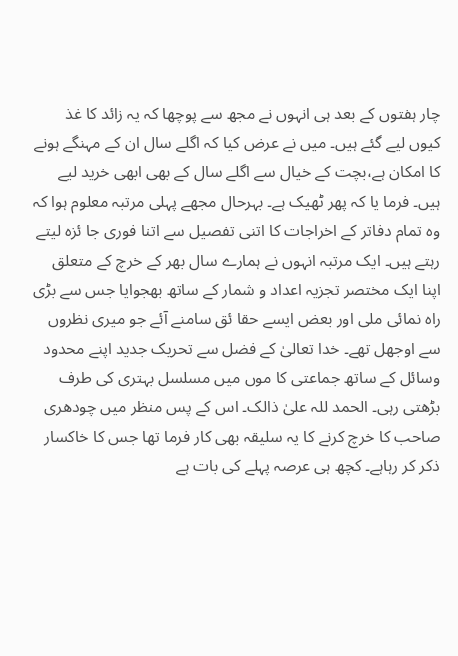چار ہفتوں کے بعد ہی انہوں نے مجھ سے پوچھا کہ یہ زائد کا غذ کیوں لیے گئے ہیں۔ میں نے عرض کیا کہ اگلے سال ان کے مہنگے ہونے کا امکان ہے،بچت کے خیال سے اگلے سال کے بھی ابھی خرید لیے ہیں۔ فرما یا کہ پھر ٹھیک ہے۔ بہرحال مجھے پہلی مرتبہ معلوم ہوا کہ وہ تمام دفاتر کے اخراجات کا اتنی تفصیل سے اتنا فوری جا ئزہ لیتے رہتے ہیں۔ ایک مرتبہ انہوں نے ہمارے سال بھر کے خرچ کے متعلق اپنا ایک مختصر تجزیہ اعداد و شمار کے ساتھ بھجوایا جس سے بڑی راہ نمائی ملی اور بعض ایسے حقا ئق سامنے آئے جو میری نظروں سے اوجھل تھے۔ خدا تعالیٰ کے فضل سے تحریک جدید اپنے محدود وسائل کے ساتھ جماعتی کا موں میں مسلسل بہتری کی طرف بڑھتی رہی۔ الحمد للہ علیٰ ذالک۔ اس کے پس منظر میں چودھری صاحب کا خرچ کرنے کا یہ سلیقہ بھی کار فرما تھا جس کا خاکسار ذکر کر رہاہے۔ کچھ ہی عرصہ پہلے کی بات ہے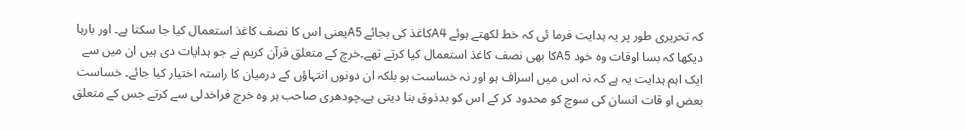کہ تحریری طور پر یہ ہدایت فرما ئی کہ خط لکھتے ہوئے A4کاغذ کی بجائے A5یعنی اس کا نصف کاغذ استعمال کیا جا سکتا ہے۔ اور بارہا دیکھا کہ بسا اوقات وہ خود A5کا بھی نصف کاغذ استعمال کیا کرتے تھے۔خرچ کے متعلق قرآن کریم نے جو ہدایات دی ہیں ان میں سے ایک اہم ہدایت یہ ہے کہ نہ اس میں اسراف ہو اور نہ خساست ہو بلکہ ان دونوں انتہاؤں کے درمیان کا راستہ اختیار کیا جائے۔ خساست بعض او قات انسان کی سوچ کو محدود کر کے اس کو بدذوق بنا دیتی ہے۔چودھری صاحب ہر وہ خرچ فراخدلی سے کرتے جس کے متعلق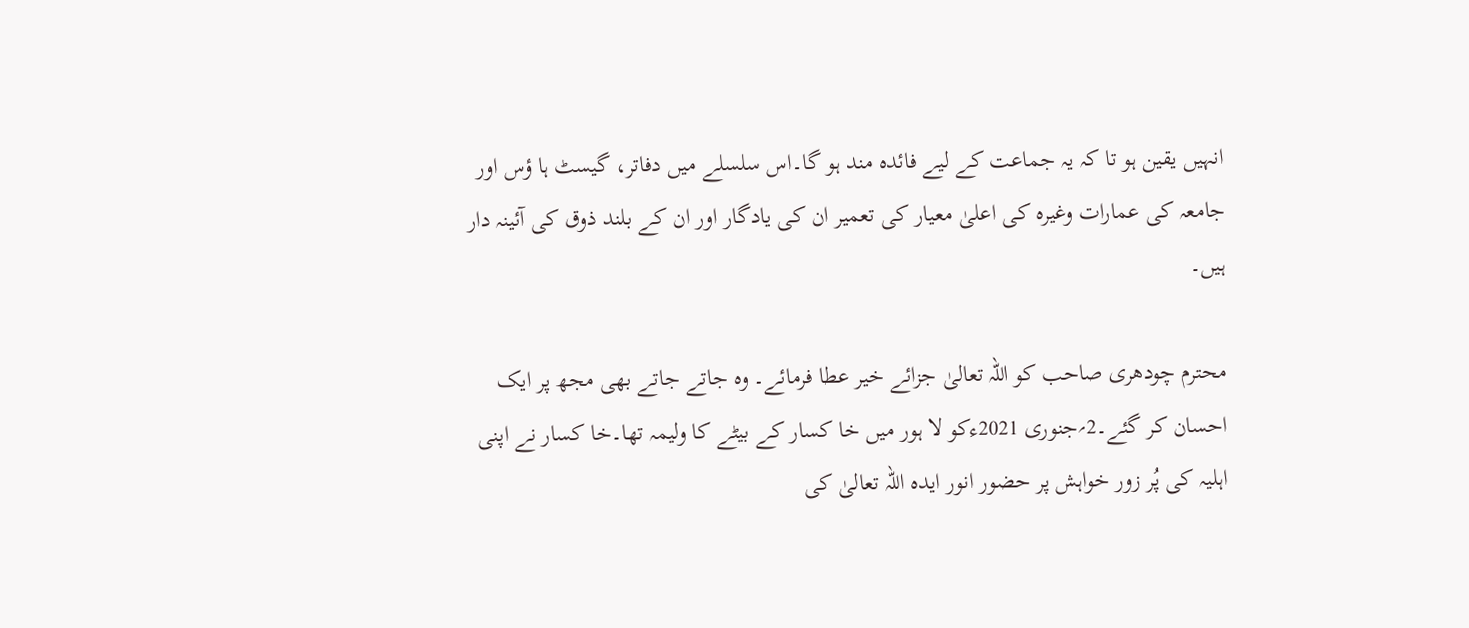انہیں یقین ہو تا کہ یہ جماعت کے لیے فائدہ مند ہو گا۔اس سلسلے میں دفاتر، گیسٹ ہا ؤس اور جامعہ کی عمارات وغیرہ کی اعلیٰ معیار کی تعمیر ان کی یادگار اور ان کے بلند ذوق کی آئینہ دار ہیں۔

محترم چودھری صاحب کو اللہ تعالیٰ جزائے خیر عطا فرمائے۔ وہ جاتے جاتے بھی مجھ پر ایک احسان کر گئے۔2؍جنوری 2021ءکو لا ہور میں خا کسار کے بیٹے کا ولیمہ تھا۔خا کسار نے اپنی اہلیہ کی پُر زور خواہش پر حضور انور ایدہ اللہ تعالیٰ کی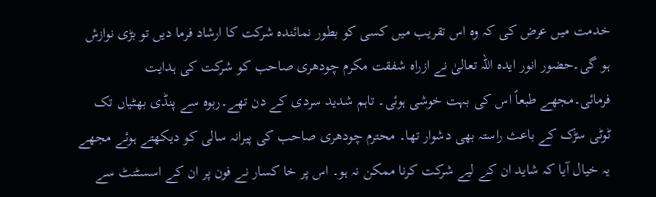خدمت میں عرض کی کہ وہ اس تقریب میں کسی کو بطور نمائندہ شرکت کا ارشاد فرما دیں تو بڑی نوازش ہو گی۔حضور انور ایدہ اللہ تعالیٰ نے ازراہ شفقت مکرم چودھری صاحب کو شرکت کی ہدایت فرمائی۔مجھے طبعاً اس کی بہت خوشی ہوئی۔ تاہم شدید سردی کے دن تھے۔ربوہ سے پنڈی بھٹیاں تک ٹوٹی سڑک کے باعث راستہ بھی دشوار تھا۔ محترم چودھری صاحب کی پیرانہ سالی کو دیکھتے ہوئے مجھے یہ خیال آیا کہ شاید ان کے لیے شرکت کرنا ممکن نہ ہو۔ اس پر خا کسار نے فون پر ان کے اسسٹنٹ سے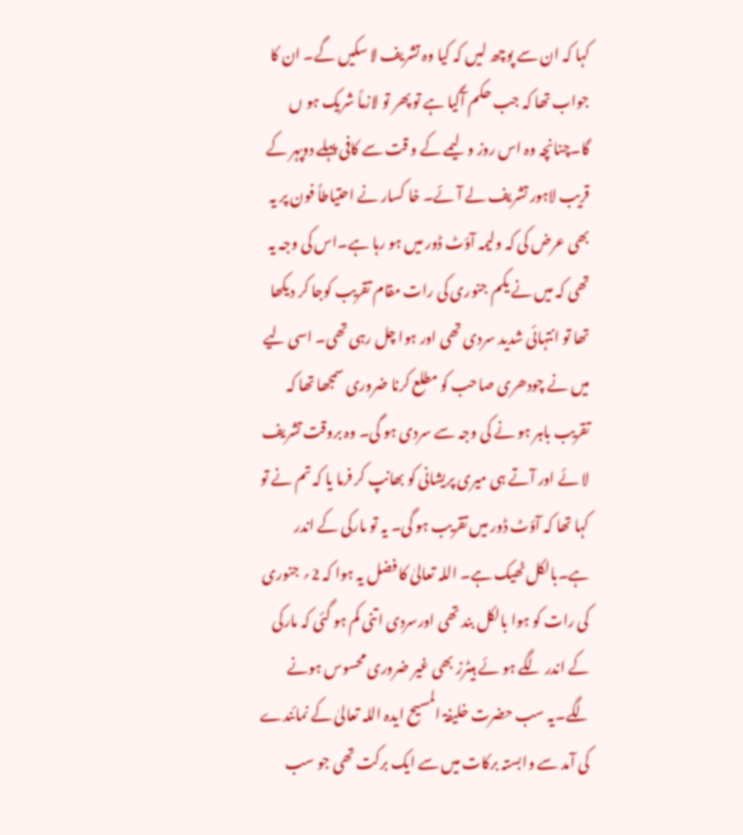کہا کہ ان سے پوچھ لیں کہ کیا وہ تشریف لا سکیں گے۔ ان کا جواب تھا کہ جب حکم آگیا ہے تو پھر تو لازماً شریک ہو ں گا۔چنانچہ وہ اس روز ولیمے کے و قت سے کافی پہلے دوپہر کے قریب لاہور تشریف لے آئے۔ خا کسار نے احتیاطاً فون پر یہ بھی عرض کی کہ ولیمہ آؤٹ ڈور میں ہو رہا ہے۔اس کی وجہ یہ تھی کہ میں نے یکم جنوری کی رات مقام تقریب کوجا کر دیکھا تھا تو انتہائی شدید سردی تھی اور ہوا چل رہی تھی۔ اسی لیے میں نے چودھری صاحب کو مطلع کرنا ضروری سمجھا تھا کہ تقریب باہر ہو نے کی وجہ سے سردی ہو گی۔ وہ بروقت تشریف لا ئے اور آتے ہی میری پریشانی کو بھانپ کر فرما یا کہ تم نے تو کہا تھا کہ آؤٹ ڈور میں تقریب ہو گی۔ یہ تو مارکی کے اندر ہے۔بالکل ٹھیک ہے۔ اللہ تعالیٰ کا فضل یہ ہوا کہ 2؍ جنوری کی رات کو ہوا بالکل بند تھی اورسردی اتنی کم ہو گئی کہ مارکی کے اندر لگے ہو ئے ہیٹرز بھی غیر ضروری محسوس ہونے لگے۔یہ سب حضرت خلیفۃ المسیح ایدہ اللہ تعالیٰ کے نمائندے کی آمد سے وابستہ برکات میں سے ایک برکت تھی جو سب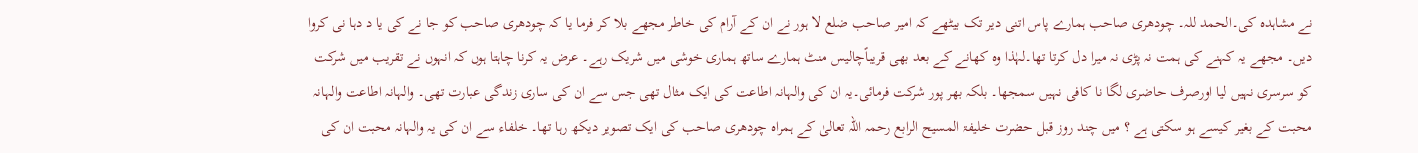نے مشاہدہ کی۔الحمد للہ۔ چودھری صاحب ہمارے پاس اتنی دیر تک بیٹھے کہ امیر صاحب ضلع لا ہور نے ان کے آرام کی خاطر مجھے بلا کر فرما یا کہ چودھری صاحب کو جا نے کی یا د دہا نی کروا دیں۔ مجھے یہ کہنے کی ہمت نہ پڑی نہ میرا دل کرتا تھا۔لہٰذا وہ کھانے کے بعد بھی قریباًچالیس منٹ ہمارے ساتھ ہماری خوشی میں شریک رہے۔ عرض یہ کرنا چاہتا ہوں کہ انہوں نے تقریب میں شرکت کو سرسری نہیں لیا اورصرف حاضری لگا نا کافی نہیں سمجھا۔ بلکہ بھر پور شرکت فرمائی۔یہ ان کی والہانہ اطاعت کی ایک مثال تھی جس سے ان کی ساری زندگی عبارت تھی۔ والہانہ اطاعت والہانہ محبت کے بغیر کیسے ہو سکتی ہے ؟ میں چند روز قبل حضرت خلیفۃ المسیح الرابع رحمہ اللہ تعالیٰ کے ہمراہ چودھری صاحب کی ایک تصویر دیکھ رہا تھا۔ خلفاء سے ان کی یہ والہانہ محبت ان کی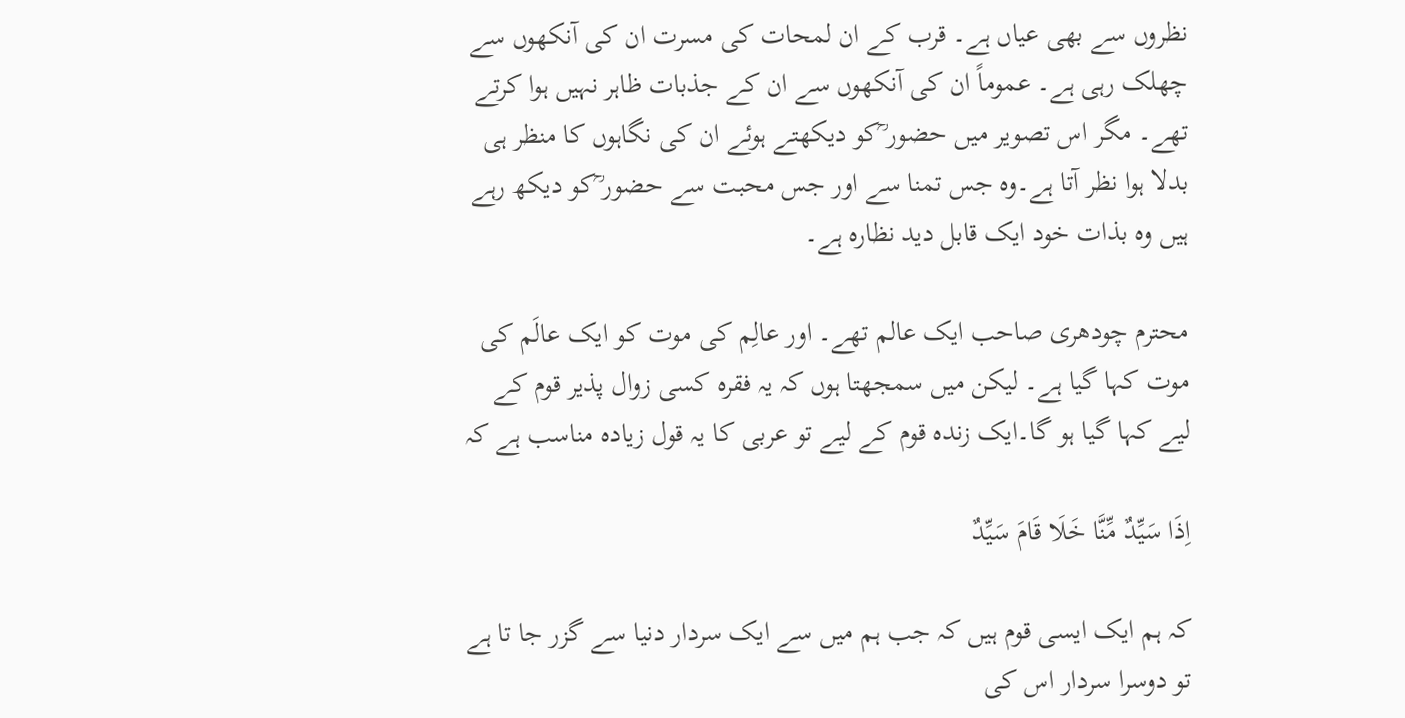نظروں سے بھی عیاں ہے۔ قرب کے ان لمحات کی مسرت ان کی آنکھوں سے چھلک رہی ہے۔ عموماً ان کی آنکھوں سے ان کے جذبات ظاہر نہیں ہوا کرتے تھے۔ مگر اس تصویر میں حضور ؒکو دیکھتے ہوئے ان کی نگاہوں کا منظر ہی بدلا ہوا نظر آتا ہے۔وہ جس تمنا سے اور جس محبت سے حضور ؒکو دیکھ رہے ہیں وہ بذات خود ایک قابل دید نظارہ ہے۔

محترم چودھری صاحب ایک عالم تھے۔ اور عالِم کی موت کو ایک عالَم کی موت کہا گیا ہے۔ لیکن میں سمجھتا ہوں کہ یہ فقرہ کسی زوال پذیر قوم کے لیے کہا گیا ہو گا۔ایک زندہ قوم کے لیے تو عربی کا یہ قول زیادہ مناسب ہے کہ

اِذَا سَیِّدٌ مِّنَّا خَلَا قَامَ سَیِّدٌ

کہ ہم ایک ایسی قوم ہیں کہ جب ہم میں سے ایک سردار دنیا سے گزر جا تا ہے تو دوسرا سردار اس کی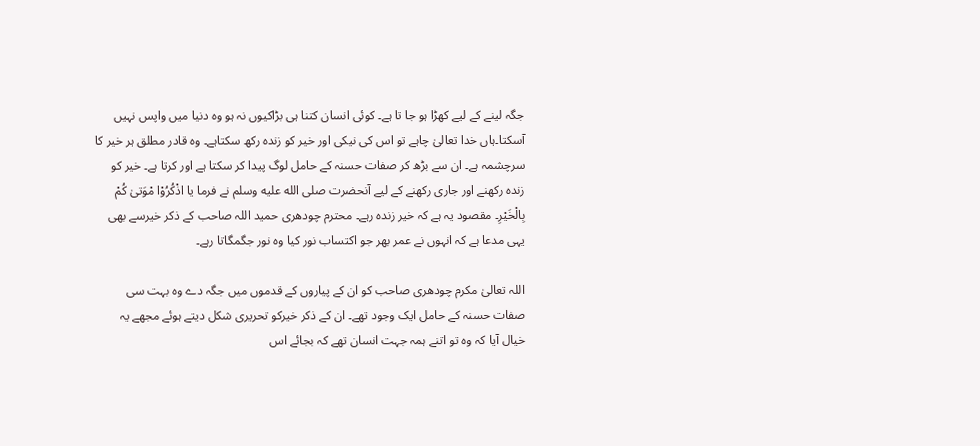جگہ لینے کے لیے کھڑا ہو جا تا ہے۔ کوئی انسان کتنا ہی بڑاکیوں نہ ہو وہ دنیا میں واپس نہیں آسکتا۔ہاں خدا تعالیٰ چاہے تو اس کی نیکی اور خیر کو زندہ رکھ سکتاہے۔ وہ قادر مطلق ہر خیر کا سرچشمہ ہے۔ ان سے بڑھ کر صفات حسنہ کے حامل لوگ پیدا کر سکتا ہے اور کرتا ہے۔ خیر کو زندہ رکھنے اور جاری رکھنے کے لیے آنحضرت صلى الله عليه وسلم نے فرما یا اذْکُرُوْا مْوَتیٰ کُمْ بِالْخَیْرِ۔ مقصود یہ ہے کہ خیر زندہ رہے۔ محترم چودھری حمید اللہ صاحب کے ذکر خیرسے بھی یہی مدعا ہے کہ انہوں نے عمر بھر جو اکتساب نور کیا وہ نور جگمگاتا رہے۔

اللہ تعالیٰ مکرم چودھری صاحب کو ان کے پیاروں کے قدموں میں جگہ دے وہ بہت سی صفات حسنہ کے حامل ایک وجود تھے۔ ان کے ذکر خیرکو تحریری شکل دیتے ہوئے مجھے یہ خیال آیا کہ وہ تو اتنے ہمہ جہت انسان تھے کہ بجائے اس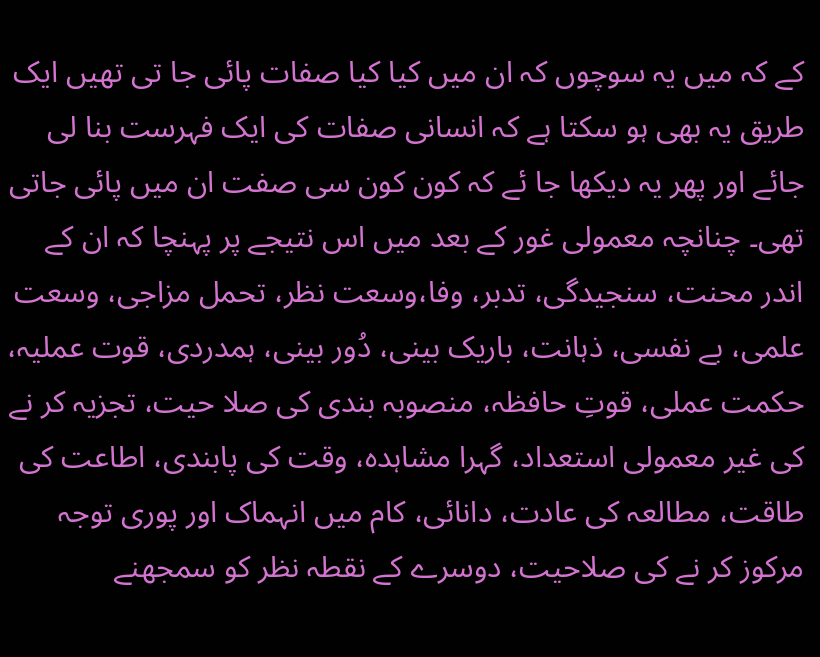کے کہ میں یہ سوچوں کہ ان میں کیا کیا صفات پائی جا تی تھیں ایک طریق یہ بھی ہو سکتا ہے کہ انسانی صفات کی ایک فہرست بنا لی جائے اور پھر یہ دیکھا جا ئے کہ کون کون سی صفت ان میں پائی جاتی تھی۔ چنانچہ معمولی غور کے بعد میں اس نتیجے پر پہنچا کہ ان کے اندر محنت، سنجیدگی، تدبر، وفا،وسعت نظر، تحمل مزاجی، وسعت علمی، بے نفسی، ذہانت، باریک بینی، دُور بینی، ہمدردی، قوت عملیہ، حکمت عملی، قوتِ حافظہ، منصوبہ بندی کی صلا حیت، تجزیہ کر نے کی غیر معمولی استعداد، گہرا مشاہدہ، وقت کی پابندی، اطاعت کی طاقت، مطالعہ کی عادت، دانائی، کام میں انہماک اور پوری توجہ مرکوز کر نے کی صلاحیت، دوسرے کے نقطہ نظر کو سمجھنے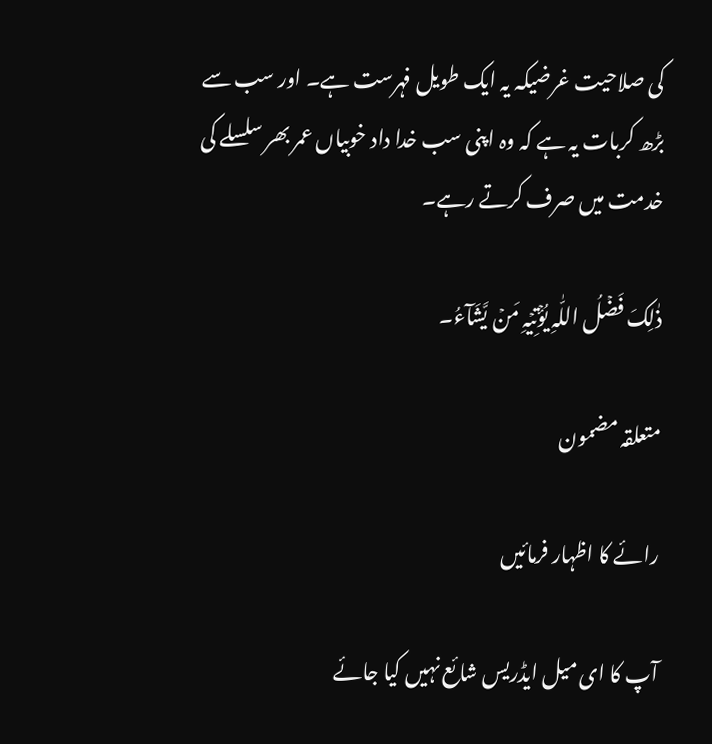کی صلاحیت غرضیکہ یہ ایک طویل فہرست ہے۔ اور سب سے بڑھ کربات یہ ہے کہ وہ اپنی سب خدا داد خوبیاں عمر بھر سلسلے کی خدمت میں صرف کرتے رہے۔

ذٰلِکَ فَضۡلُ اللّٰہِ یُؤۡتِیۡہِ مَنۡ یَّشَآءُ۔

متعلقہ مضمون

رائے کا اظہار فرمائیں

آپ کا ای میل ایڈریس شائع نہیں کیا جائے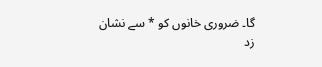گا۔ ضروری خانوں کو * سے نشان زد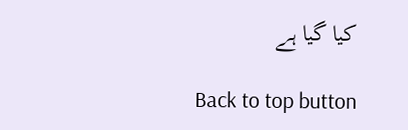کیا گیا ہے

Back to top button